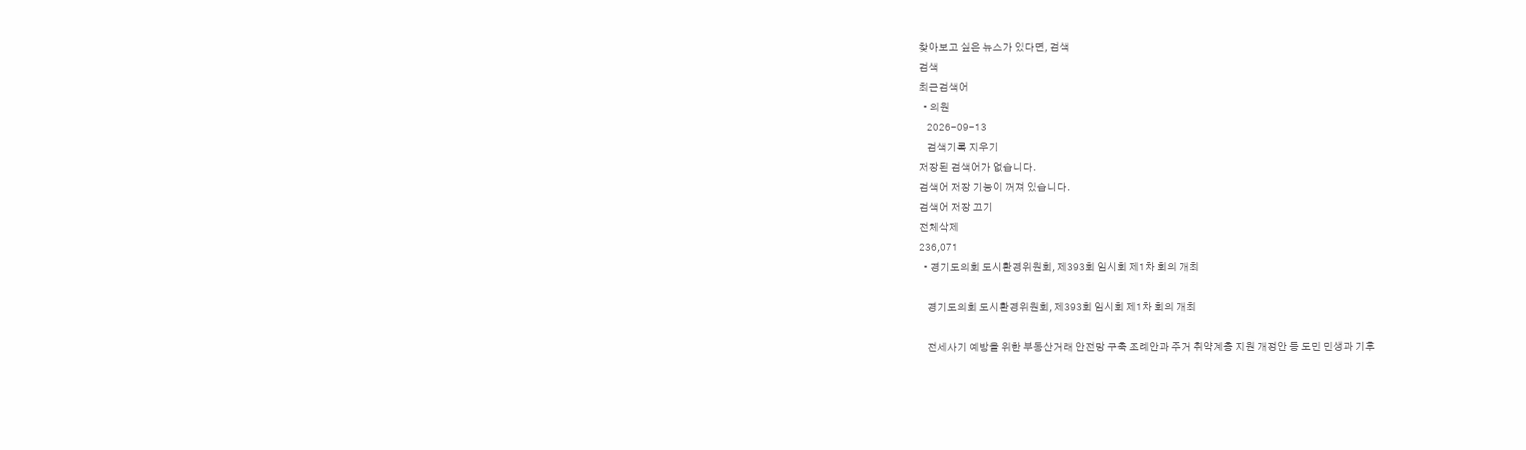찾아보고 싶은 뉴스가 있다면, 검색
검색
최근검색어
  • 의원
    2026-09-13
    검색기록 지우기
저장된 검색어가 없습니다.
검색어 저장 기능이 꺼져 있습니다.
검색어 저장 끄기
전체삭제
236,071
  • 경기도의회 도시환경위원회, 제393회 임시회 제1차 회의 개최

    경기도의회 도시환경위원회, 제393회 임시회 제1차 회의 개최

    전세사기 예방을 위한 부동산거래 안전망 구축 조례안과 주거 취약계층 지원 개정안 등 도민 민생과 기후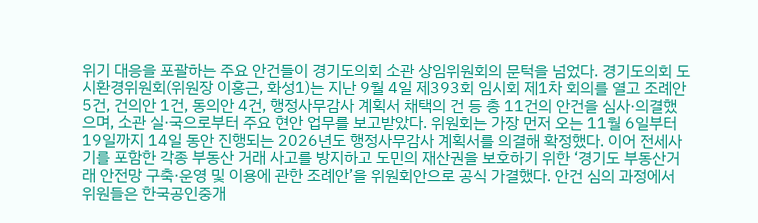위기 대응을 포괄하는 주요 안건들이 경기도의회 소관 상임위원회의 문턱을 넘었다. 경기도의회 도시환경위원회(위원장 이홍근, 화성1)는 지난 9월 4일 제393회 임시회 제1차 회의를 열고 조례안 5건, 건의안 1건, 동의안 4건, 행정사무감사 계획서 채택의 건 등 총 11건의 안건을 심사·의결했으며, 소관 실·국으로부터 주요 현안 업무를 보고받았다. 위원회는 가장 먼저 오는 11월 6일부터 19일까지 14일 동안 진행되는 2026년도 행정사무감사 계획서를 의결해 확정했다. 이어 전세사기를 포함한 각종 부동산 거래 사고를 방지하고 도민의 재산권을 보호하기 위한 ‘경기도 부동산거래 안전망 구축·운영 및 이용에 관한 조례안’을 위원회안으로 공식 가결했다. 안건 심의 과정에서 위원들은 한국공인중개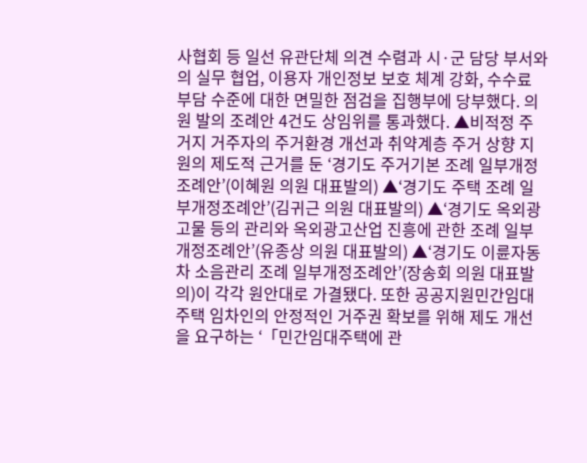사협회 등 일선 유관단체 의견 수렴과 시·군 담당 부서와의 실무 협업, 이용자 개인정보 보호 체계 강화, 수수료 부담 수준에 대한 면밀한 점검을 집행부에 당부했다. 의원 발의 조례안 4건도 상임위를 통과했다. ▲비적정 주거지 거주자의 주거환경 개선과 취약계층 주거 상향 지원의 제도적 근거를 둔 ‘경기도 주거기본 조례 일부개정조례안’(이혜원 의원 대표발의) ▲‘경기도 주택 조례 일부개정조례안’(김귀근 의원 대표발의) ▲‘경기도 옥외광고물 등의 관리와 옥외광고산업 진흥에 관한 조례 일부개정조례안’(유종상 의원 대표발의) ▲‘경기도 이륜자동차 소음관리 조례 일부개정조례안’(장송회 의원 대표발의)이 각각 원안대로 가결됐다. 또한 공공지원민간임대주택 임차인의 안정적인 거주권 확보를 위해 제도 개선을 요구하는 ‘「민간임대주택에 관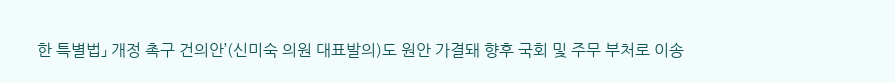한 특별법」 개정 촉구 건의안’(신미숙 의원 대표발의)도 원안 가결돼 향후 국회 및 주무 부처로 이송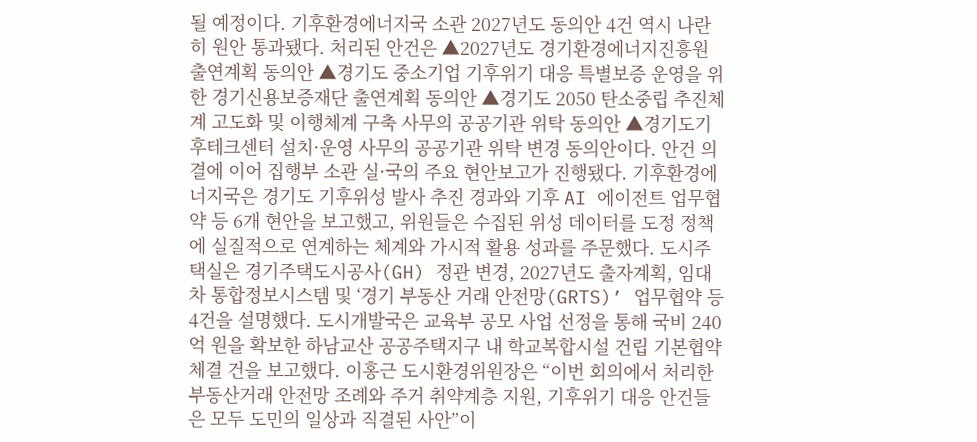될 예정이다. 기후환경에너지국 소관 2027년도 동의안 4건 역시 나란히 원안 통과됐다. 처리된 안건은 ▲2027년도 경기환경에너지진흥원 출연계획 동의안 ▲경기도 중소기업 기후위기 대응 특별보증 운영을 위한 경기신용보증재단 출연계획 동의안 ▲경기도 2050 탄소중립 추진체계 고도화 및 이행체계 구축 사무의 공공기관 위탁 동의안 ▲경기도기후테크센터 설치·운영 사무의 공공기관 위탁 변경 동의안이다. 안건 의결에 이어 집행부 소관 실·국의 주요 현안보고가 진행됐다. 기후환경에너지국은 경기도 기후위성 발사 추진 경과와 기후 AI 에이전트 업무협약 등 6개 현안을 보고했고, 위원들은 수집된 위성 데이터를 도정 정책에 실질적으로 연계하는 체계와 가시적 활용 성과를 주문했다. 도시주택실은 경기주택도시공사(GH) 정관 변경, 2027년도 출자계획, 임대차 통합정보시스템 및 ‘경기 부동산 거래 안전망(GRTS)’ 업무협약 등 4건을 설명했다. 도시개발국은 교육부 공모 사업 선정을 통해 국비 240억 원을 확보한 하남교산 공공주택지구 내 학교복합시설 건립 기본협약 체결 건을 보고했다. 이홍근 도시환경위원장은 “이번 회의에서 처리한 부동산거래 안전망 조례와 주거 취약계층 지원, 기후위기 대응 안건들은 모두 도민의 일상과 직결된 사안”이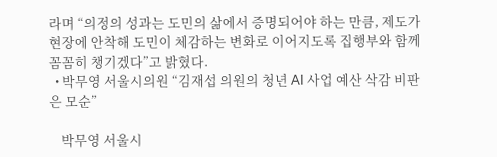라며 “의정의 성과는 도민의 삶에서 증명되어야 하는 만큼, 제도가 현장에 안착해 도민이 체감하는 변화로 이어지도록 집행부와 함께 꼼꼼히 챙기겠다”고 밝혔다.
  • 박무영 서울시의원 “김재섭 의원의 청년 AI 사업 예산 삭감 비판은 모순”

    박무영 서울시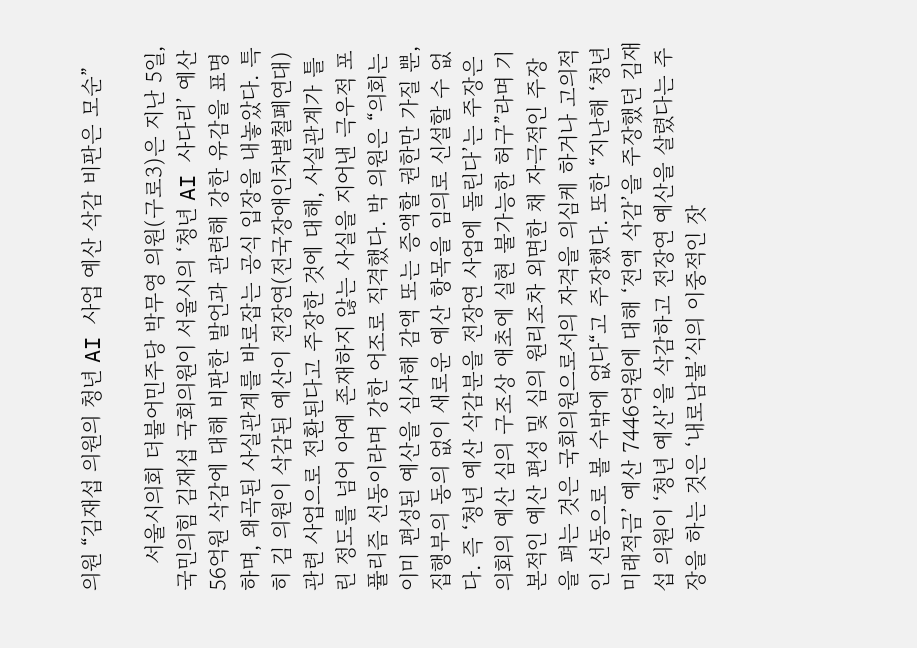의원 “김재섭 의원의 청년 AI 사업 예산 삭감 비판은 모순”

    서울시의회 더불어민주당 박무영 의원(구로3)은 지난 5일, 국민의힘 김재섭 국회의원이 서울시의 ‘청년 AI 사다리’ 예산 56억원 삭감에 대해 비판한 발언과 관련해 강한 유감을 표명하며, 왜곡된 사실관계를 바로잡는 공식 입장을 내놓았다. 특히 김 의원이 삭감된 예산이 전장연(전국장애인차별철폐연대) 관련 사업으로 전환된다고 주장한 것에 대해, 사실관계가 틀린 정도를 넘어 아예 존재하지 않는 사실을 지어낸 극우적 포퓰리즘 선동이라며 강한 어조로 직격했다. 박 의원은 “의회는 이미 편성된 예산을 심사해 감액 또는 증액할 권한만 가질 뿐, 집행부의 동의 없이 새로운 예산 항목을 임의로 신설할 수 없다. 즉 ‘청년 예산 삭감분을 전장연 사업에 돌린다’는 주장은 의회의 예산 심의 구조상 애초에 실현 불가능한 허구”라며 기본적인 예산 편성 및 심의 원리조차 외면한 채 자극적인 주장을 펴는 것은 국회의원으로서의 자격을 의심케 하거나 고의적인 선동으로 볼 수밖에 없다“고 주장했다. 또한 “지난해 ‘청년미래적금’ 예산 7446억원에 대해 ‘전액 삭감’을 주장했던 김재섭 의원이 ‘청년 예산’을 삭감하고 전장연 예산을 살렸다는 주장을 하는 것은 ‘내로남불’식의 이중적인 잣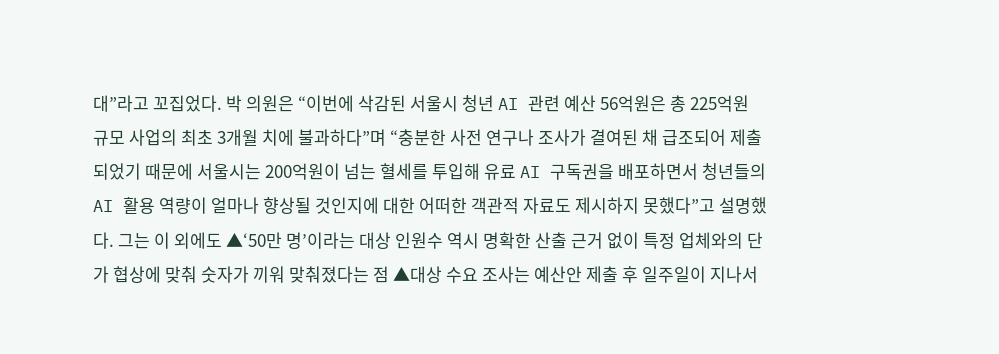대”라고 꼬집었다. 박 의원은 “이번에 삭감된 서울시 청년 AI 관련 예산 56억원은 총 225억원 규모 사업의 최초 3개월 치에 불과하다”며 “충분한 사전 연구나 조사가 결여된 채 급조되어 제출되었기 때문에 서울시는 200억원이 넘는 혈세를 투입해 유료 AI 구독권을 배포하면서 청년들의 AI 활용 역량이 얼마나 향상될 것인지에 대한 어떠한 객관적 자료도 제시하지 못했다”고 설명했다. 그는 이 외에도 ▲‘50만 명’이라는 대상 인원수 역시 명확한 산출 근거 없이 특정 업체와의 단가 협상에 맞춰 숫자가 끼워 맞춰졌다는 점 ▲대상 수요 조사는 예산안 제출 후 일주일이 지나서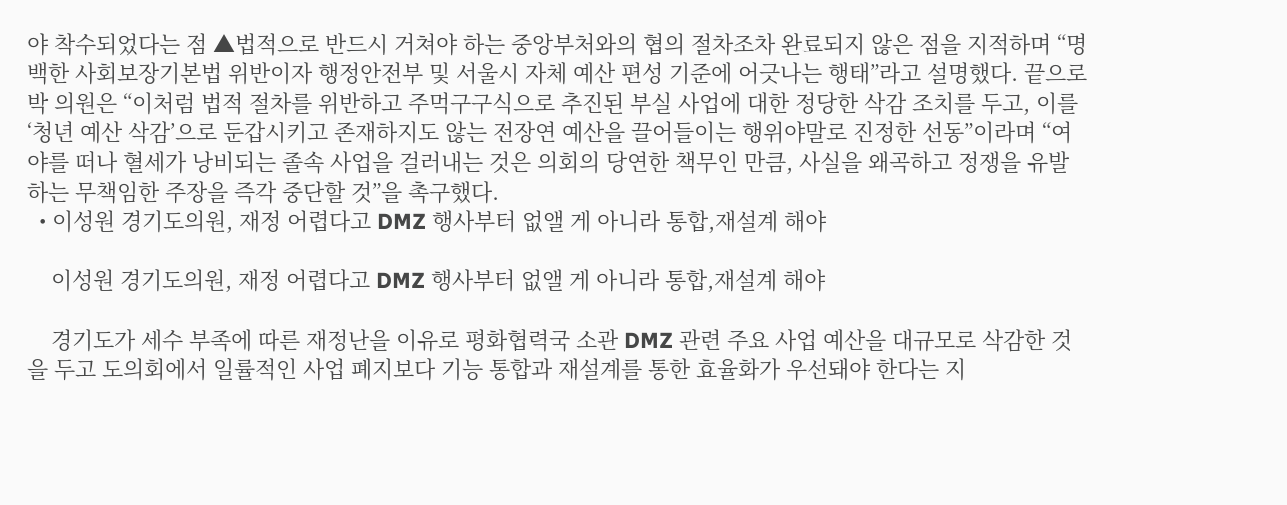야 착수되었다는 점 ▲법적으로 반드시 거쳐야 하는 중앙부처와의 협의 절차조차 완료되지 않은 점을 지적하며 “명백한 사회보장기본법 위반이자 행정안전부 및 서울시 자체 예산 편성 기준에 어긋나는 행태”라고 설명했다. 끝으로 박 의원은 “이처럼 법적 절차를 위반하고 주먹구구식으로 추진된 부실 사업에 대한 정당한 삭감 조치를 두고, 이를 ‘청년 예산 삭감’으로 둔갑시키고 존재하지도 않는 전장연 예산을 끌어들이는 행위야말로 진정한 선동”이라며 “여야를 떠나 혈세가 낭비되는 졸속 사업을 걸러내는 것은 의회의 당연한 책무인 만큼, 사실을 왜곡하고 정쟁을 유발하는 무책임한 주장을 즉각 중단할 것”을 촉구했다.
  • 이성원 경기도의원, 재정 어렵다고 DMZ 행사부터 없앨 게 아니라 통합,재설계 해야

    이성원 경기도의원, 재정 어렵다고 DMZ 행사부터 없앨 게 아니라 통합,재설계 해야

    경기도가 세수 부족에 따른 재정난을 이유로 평화협력국 소관 DMZ 관련 주요 사업 예산을 대규모로 삭감한 것을 두고 도의회에서 일률적인 사업 폐지보다 기능 통합과 재설계를 통한 효율화가 우선돼야 한다는 지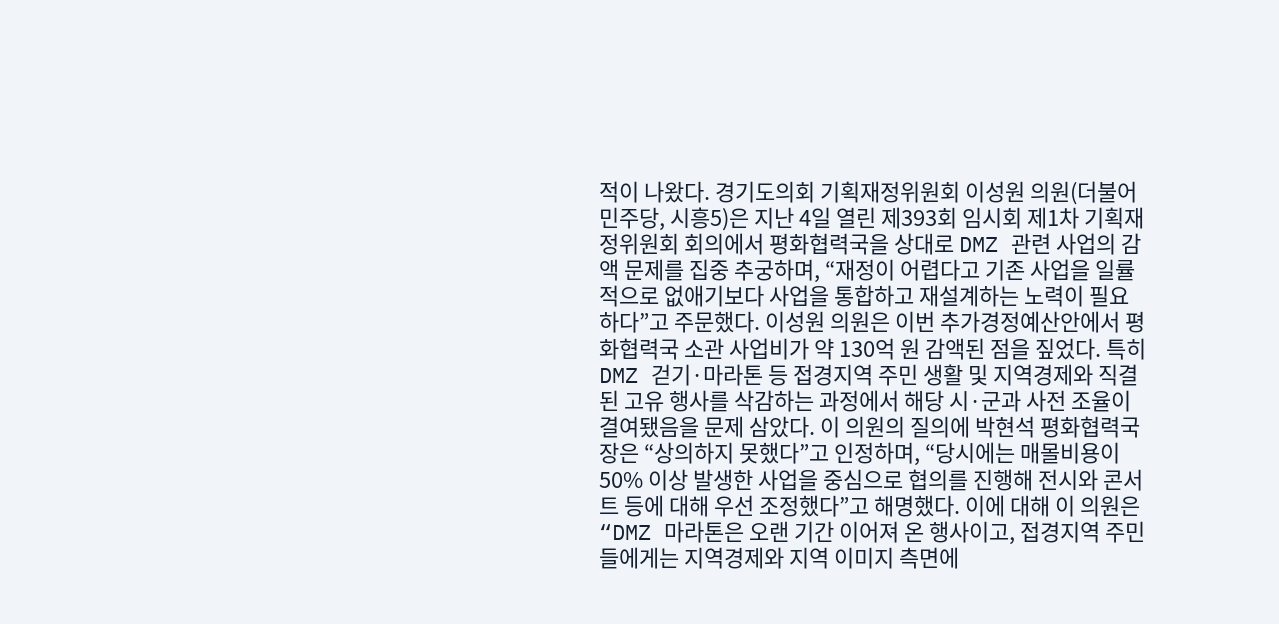적이 나왔다. 경기도의회 기획재정위원회 이성원 의원(더불어민주당, 시흥5)은 지난 4일 열린 제393회 임시회 제1차 기획재정위원회 회의에서 평화협력국을 상대로 DMZ 관련 사업의 감액 문제를 집중 추궁하며, “재정이 어렵다고 기존 사업을 일률적으로 없애기보다 사업을 통합하고 재설계하는 노력이 필요하다”고 주문했다. 이성원 의원은 이번 추가경정예산안에서 평화협력국 소관 사업비가 약 130억 원 감액된 점을 짚었다. 특히 DMZ 걷기·마라톤 등 접경지역 주민 생활 및 지역경제와 직결된 고유 행사를 삭감하는 과정에서 해당 시·군과 사전 조율이 결여됐음을 문제 삼았다. 이 의원의 질의에 박현석 평화협력국장은 “상의하지 못했다”고 인정하며, “당시에는 매몰비용이 50% 이상 발생한 사업을 중심으로 협의를 진행해 전시와 콘서트 등에 대해 우선 조정했다”고 해명했다. 이에 대해 이 의원은 “DMZ 마라톤은 오랜 기간 이어져 온 행사이고, 접경지역 주민들에게는 지역경제와 지역 이미지 측면에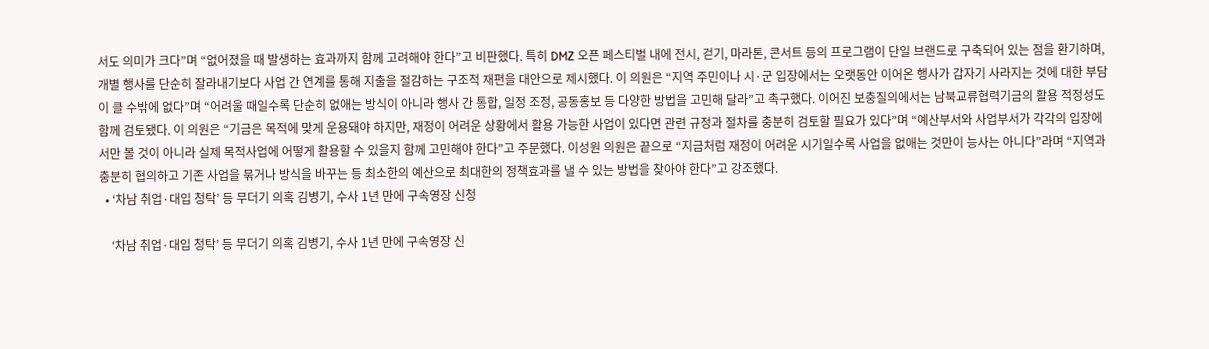서도 의미가 크다”며 “없어졌을 때 발생하는 효과까지 함께 고려해야 한다”고 비판했다. 특히 DMZ 오픈 페스티벌 내에 전시, 걷기, 마라톤, 콘서트 등의 프로그램이 단일 브랜드로 구축되어 있는 점을 환기하며, 개별 행사를 단순히 잘라내기보다 사업 간 연계를 통해 지출을 절감하는 구조적 재편을 대안으로 제시했다. 이 의원은 “지역 주민이나 시·군 입장에서는 오랫동안 이어온 행사가 갑자기 사라지는 것에 대한 부담이 클 수밖에 없다”며 “어려울 때일수록 단순히 없애는 방식이 아니라 행사 간 통합, 일정 조정, 공동홍보 등 다양한 방법을 고민해 달라”고 촉구했다. 이어진 보충질의에서는 남북교류협력기금의 활용 적정성도 함께 검토됐다. 이 의원은 “기금은 목적에 맞게 운용돼야 하지만, 재정이 어려운 상황에서 활용 가능한 사업이 있다면 관련 규정과 절차를 충분히 검토할 필요가 있다”며 “예산부서와 사업부서가 각각의 입장에서만 볼 것이 아니라 실제 목적사업에 어떻게 활용할 수 있을지 함께 고민해야 한다”고 주문했다. 이성원 의원은 끝으로 “지금처럼 재정이 어려운 시기일수록 사업을 없애는 것만이 능사는 아니다”라며 “지역과 충분히 협의하고 기존 사업을 묶거나 방식을 바꾸는 등 최소한의 예산으로 최대한의 정책효과를 낼 수 있는 방법을 찾아야 한다”고 강조했다.
  • ‘차남 취업·대입 청탁’ 등 무더기 의혹 김병기, 수사 1년 만에 구속영장 신청

    ‘차남 취업·대입 청탁’ 등 무더기 의혹 김병기, 수사 1년 만에 구속영장 신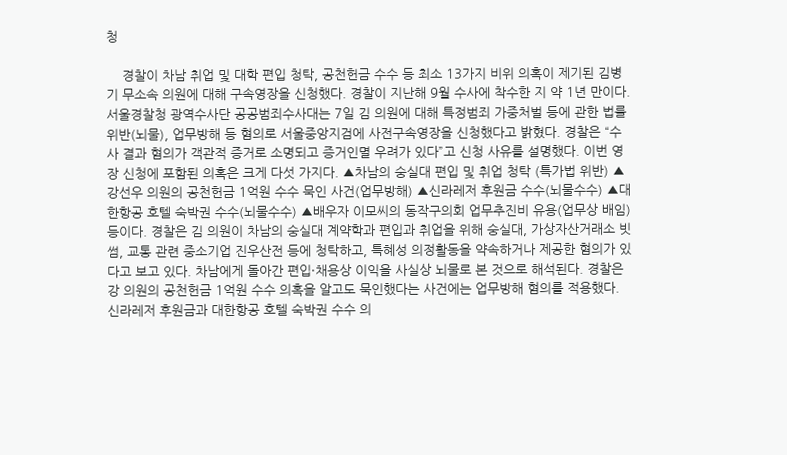청

    경찰이 차남 취업 및 대학 편입 청탁, 공천헌금 수수 등 최소 13가지 비위 의혹이 제기된 김병기 무소속 의원에 대해 구속영장을 신청했다. 경찰이 지난해 9월 수사에 착수한 지 약 1년 만이다. 서울경찰청 광역수사단 공공범죄수사대는 7일 김 의원에 대해 특정범죄 가중처벌 등에 관한 법률 위반(뇌물), 업무방해 등 혐의로 서울중앙지검에 사전구속영장을 신청했다고 밝혔다. 경찰은 “수사 결과 혐의가 객관적 증거로 소명되고 증거인멸 우려가 있다”고 신청 사유를 설명했다. 이번 영장 신청에 포함된 의혹은 크게 다섯 가지다. ▲차남의 숭실대 편입 및 취업 청탁 (특가법 위반) ▲강선우 의원의 공천헌금 1억원 수수 묵인 사건(업무방해) ▲신라레저 후원금 수수(뇌물수수) ▲대한항공 호텔 숙박권 수수(뇌물수수) ▲배우자 이모씨의 동작구의회 업무추진비 유용(업무상 배임) 등이다. 경찰은 김 의원이 차남의 숭실대 계약학과 편입과 취업을 위해 숭실대, 가상자산거래소 빗썸, 교통 관련 중소기업 진우산전 등에 청탁하고, 특혜성 의정활동을 약속하거나 제공한 혐의가 있다고 보고 있다. 차남에게 돌아간 편입·채용상 이익을 사실상 뇌물로 본 것으로 해석된다. 경찰은 강 의원의 공천헌금 1억원 수수 의혹을 알고도 묵인했다는 사건에는 업무방해 혐의를 적용했다. 신라레저 후원금과 대한항공 호텔 숙박권 수수 의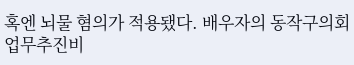혹엔 뇌물 혐의가 적용됐다. 배우자의 동작구의회 업무추진비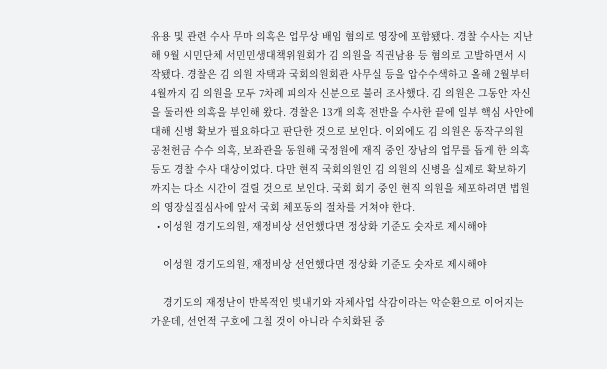유용 및 관련 수사 무마 의혹은 업무상 배임 혐의로 영장에 포함됐다. 경찰 수사는 지난해 9월 시민단체 서민민생대책위원회가 김 의원을 직권남용 등 혐의로 고발하면서 시작됐다. 경찰은 김 의원 자택과 국회의원회관 사무실 등을 압수수색하고 올해 2월부터 4월까지 김 의원을 모두 7차례 피의자 신분으로 불러 조사했다. 김 의원은 그동안 자신을 둘러싼 의혹을 부인해 왔다. 경찰은 13개 의혹 전반을 수사한 끝에 일부 핵심 사안에 대해 신병 확보가 필요하다고 판단한 것으로 보인다. 이외에도 김 의원은 동작구의원 공천헌금 수수 의혹, 보좌관을 동원해 국정원에 재직 중인 장남의 업무를 돕게 한 의혹 등도 경찰 수사 대상이었다. 다만 현직 국회의원인 김 의원의 신병을 실제로 확보하기까지는 다소 시간이 걸릴 것으로 보인다. 국회 회기 중인 현직 의원을 체포하려면 법원의 영장실질심사에 앞서 국회 체포동의 절차를 거쳐야 한다.
  • 이성원 경기도의원, 재정비상 선언했다면 정상화 기준도 숫자로 제시해야

    이성원 경기도의원, 재정비상 선언했다면 정상화 기준도 숫자로 제시해야

    경기도의 재정난이 반복적인 빚내기와 자체사업 삭감이라는 악순환으로 이어지는 가운데, 선언적 구호에 그칠 것이 아니라 수치화된 중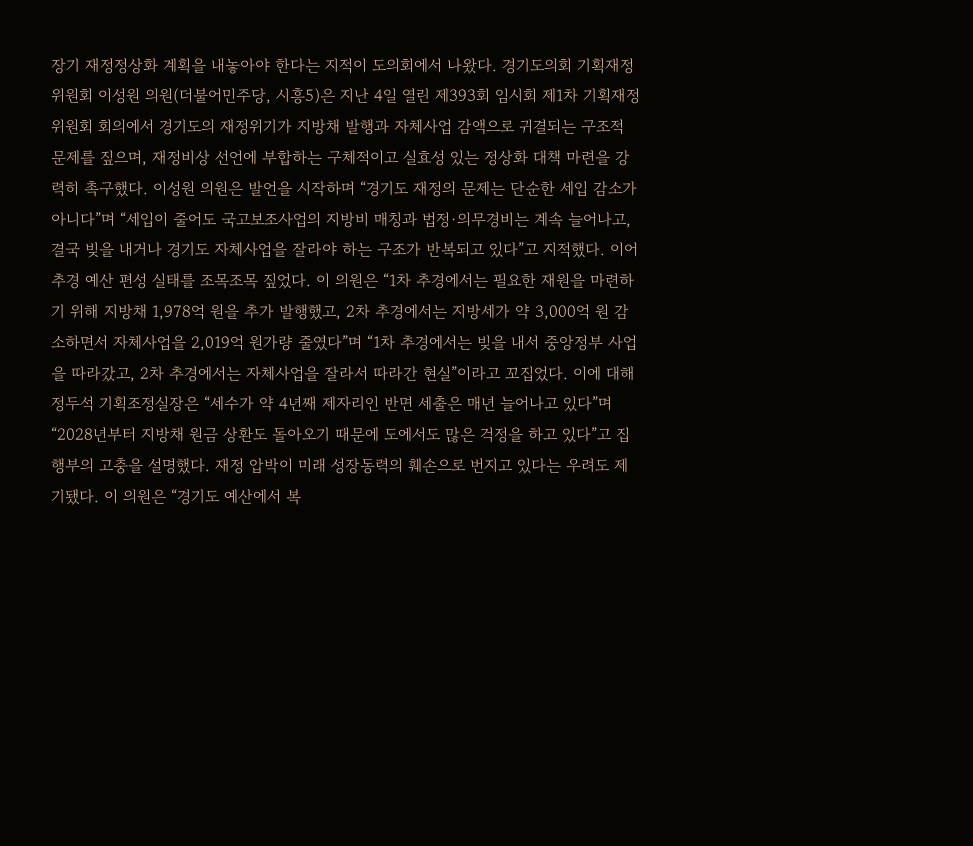장기 재정정상화 계획을 내놓아야 한다는 지적이 도의회에서 나왔다. 경기도의회 기획재정위원회 이성원 의원(더불어민주당, 시흥5)은 지난 4일 열린 제393회 임시회 제1차 기획재정위원회 회의에서 경기도의 재정위기가 지방채 발행과 자체사업 감액으로 귀결되는 구조적 문제를 짚으며, 재정비상 선언에 부합하는 구체적이고 실효성 있는 정상화 대책 마련을 강력히 촉구했다. 이성원 의원은 발언을 시작하며 “경기도 재정의 문제는 단순한 세입 감소가 아니다”며 “세입이 줄어도 국고보조사업의 지방비 매칭과 법정·의무경비는 계속 늘어나고, 결국 빚을 내거나 경기도 자체사업을 잘라야 하는 구조가 반복되고 있다”고 지적했다. 이어 추경 예산 편성 실태를 조목조목 짚었다. 이 의원은 “1차 추경에서는 필요한 재원을 마련하기 위해 지방채 1,978억 원을 추가 발행했고, 2차 추경에서는 지방세가 약 3,000억 원 감소하면서 자체사업을 2,019억 원가량 줄였다”며 “1차 추경에서는 빚을 내서 중앙정부 사업을 따라갔고, 2차 추경에서는 자체사업을 잘라서 따라간 현실”이라고 꼬집었다. 이에 대해 정두석 기획조정실장은 “세수가 약 4년째 제자리인 반면 세출은 매년 늘어나고 있다”며 “2028년부터 지방채 원금 상환도 돌아오기 때문에 도에서도 많은 걱정을 하고 있다”고 집행부의 고충을 설명했다. 재정 압박이 미래 성장동력의 훼손으로 번지고 있다는 우려도 제기됐다. 이 의원은 “경기도 예산에서 복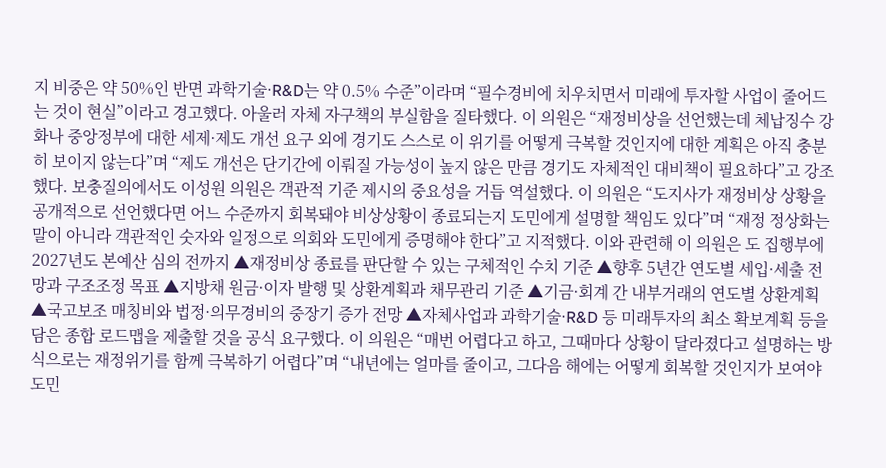지 비중은 약 50%인 반면 과학기술·R&D는 약 0.5% 수준”이라며 “필수경비에 치우치면서 미래에 투자할 사업이 줄어드는 것이 현실”이라고 경고했다. 아울러 자체 자구책의 부실함을 질타했다. 이 의원은 “재정비상을 선언했는데 체납징수 강화나 중앙정부에 대한 세제·제도 개선 요구 외에 경기도 스스로 이 위기를 어떻게 극복할 것인지에 대한 계획은 아직 충분히 보이지 않는다”며 “제도 개선은 단기간에 이뤄질 가능성이 높지 않은 만큼 경기도 자체적인 대비책이 필요하다”고 강조했다. 보충질의에서도 이성원 의원은 객관적 기준 제시의 중요성을 거듭 역설했다. 이 의원은 “도지사가 재정비상 상황을 공개적으로 선언했다면 어느 수준까지 회복돼야 비상상황이 종료되는지 도민에게 설명할 책임도 있다”며 “재정 정상화는 말이 아니라 객관적인 숫자와 일정으로 의회와 도민에게 증명해야 한다”고 지적했다. 이와 관련해 이 의원은 도 집행부에 2027년도 본예산 심의 전까지 ▲재정비상 종료를 판단할 수 있는 구체적인 수치 기준 ▲향후 5년간 연도별 세입·세출 전망과 구조조정 목표 ▲지방채 원금·이자 발행 및 상환계획과 채무관리 기준 ▲기금·회계 간 내부거래의 연도별 상환계획 ▲국고보조 매칭비와 법정·의무경비의 중장기 증가 전망 ▲자체사업과 과학기술·R&D 등 미래투자의 최소 확보계획 등을 담은 종합 로드맵을 제출할 것을 공식 요구했다. 이 의원은 “매번 어렵다고 하고, 그때마다 상황이 달라졌다고 설명하는 방식으로는 재정위기를 함께 극복하기 어렵다”며 “내년에는 얼마를 줄이고, 그다음 해에는 어떻게 회복할 것인지가 보여야 도민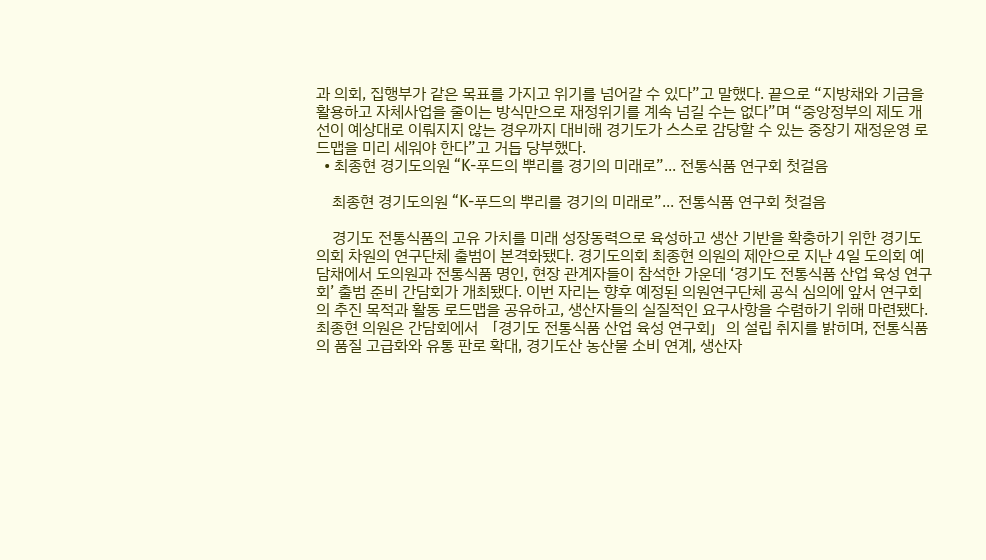과 의회, 집행부가 같은 목표를 가지고 위기를 넘어갈 수 있다”고 말했다. 끝으로 “지방채와 기금을 활용하고 자체사업을 줄이는 방식만으로 재정위기를 계속 넘길 수는 없다”며 “중앙정부의 제도 개선이 예상대로 이뤄지지 않는 경우까지 대비해 경기도가 스스로 감당할 수 있는 중장기 재정운영 로드맵을 미리 세워야 한다”고 거듭 당부했다.
  • 최종현 경기도의원 “K-푸드의 뿌리를 경기의 미래로”... 전통식품 연구회 첫걸음

    최종현 경기도의원 “K-푸드의 뿌리를 경기의 미래로”... 전통식품 연구회 첫걸음

    경기도 전통식품의 고유 가치를 미래 성장동력으로 육성하고 생산 기반을 확충하기 위한 경기도의회 차원의 연구단체 출범이 본격화됐다. 경기도의회 최종현 의원의 제안으로 지난 4일 도의회 예담채에서 도의원과 전통식품 명인, 현장 관계자들이 참석한 가운데 ‘경기도 전통식품 산업 육성 연구회’ 출범 준비 간담회가 개최됐다. 이번 자리는 향후 예정된 의원연구단체 공식 심의에 앞서 연구회의 추진 목적과 활동 로드맵을 공유하고, 생산자들의 실질적인 요구사항을 수렴하기 위해 마련됐다. 최종현 의원은 간담회에서 「경기도 전통식품 산업 육성 연구회」의 설립 취지를 밝히며, 전통식품의 품질 고급화와 유통 판로 확대, 경기도산 농산물 소비 연계, 생산자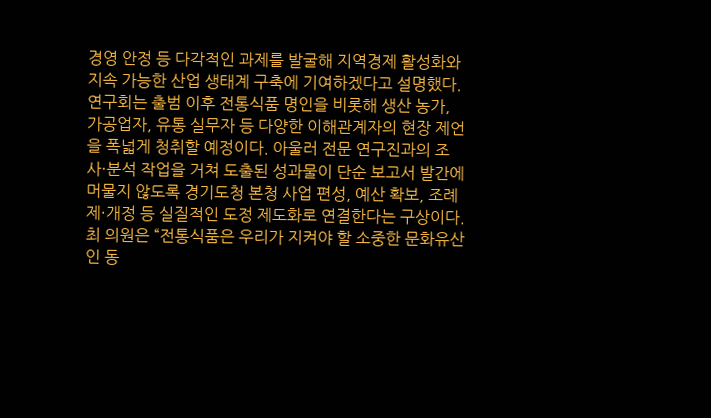경영 안정 등 다각적인 과제를 발굴해 지역경제 활성화와 지속 가능한 산업 생태계 구축에 기여하겠다고 설명했다. 연구회는 출범 이후 전통식품 명인을 비롯해 생산 농가, 가공업자, 유통 실무자 등 다양한 이해관계자의 현장 제언을 폭넓게 청취할 예정이다. 아울러 전문 연구진과의 조사·분석 작업을 거쳐 도출된 성과물이 단순 보고서 발간에 머물지 않도록 경기도청 본청 사업 편성, 예산 확보, 조례 제·개정 등 실질적인 도정 제도화로 연결한다는 구상이다. 최 의원은 “전통식품은 우리가 지켜야 할 소중한 문화유산인 동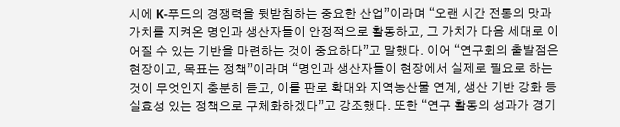시에 K-푸드의 경쟁력을 뒷받침하는 중요한 산업”이라며 “오랜 시간 전통의 맛과 가치를 지켜온 명인과 생산자들이 안정적으로 활동하고, 그 가치가 다음 세대로 이어질 수 있는 기반을 마련하는 것이 중요하다”고 말했다. 이어 “연구회의 출발점은 현장이고, 목표는 정책”이라며 “명인과 생산자들이 현장에서 실제로 필요로 하는 것이 무엇인지 충분히 듣고, 이를 판로 확대와 지역농산물 연계, 생산 기반 강화 등 실효성 있는 정책으로 구체화하겠다”고 강조했다. 또한 “연구 활동의 성과가 경기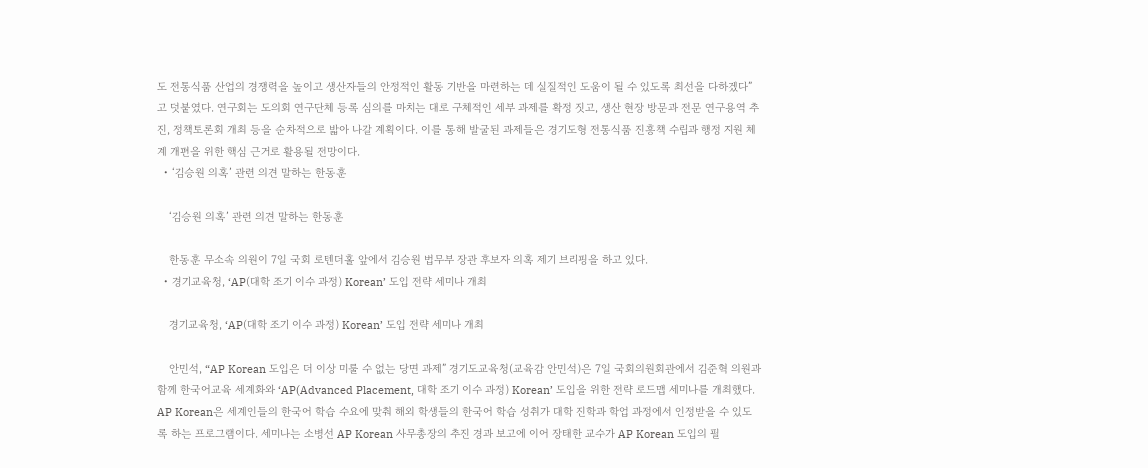도 전통식품 산업의 경쟁력을 높이고 생산자들의 안정적인 활동 기반을 마련하는 데 실질적인 도움이 될 수 있도록 최선을 다하겠다”고 덧붙였다. 연구회는 도의회 연구단체 등록 심의를 마치는 대로 구체적인 세부 과제를 확정 짓고, 생산 현장 방문과 전문 연구용역 추진, 정책토론회 개최 등을 순차적으로 밟아 나갈 계획이다. 이를 통해 발굴된 과제들은 경기도형 전통식품 진흥책 수립과 행정 지원 체계 개편을 위한 핵심 근거로 활용될 전망이다.
  • ‘김승원 의혹’ 관련 의견 말하는 한동훈

    ‘김승원 의혹’ 관련 의견 말하는 한동훈

    한동훈 무소속 의원이 7일 국회 로텐더홀 앞에서 김승원 법무부 장관 후보자 의혹 제기 브리핑을 하고 있다.
  • 경기교육청, ‘AP(대학 조기 이수 과정) Korean’ 도입 전략 세미나 개최

    경기교육청, ‘AP(대학 조기 이수 과정) Korean’ 도입 전략 세미나 개최

    안민석, “AP Korean 도입은 더 이상 미룰 수 없는 당면 과제” 경기도교육청(교육감 안민석)은 7일 국회의원회관에서 김준혁 의원과 함께 한국어교육 세계화와 ‘AP(Advanced Placement, 대학 조기 이수 과정) Korean’ 도입을 위한 전략 로드맵 세미나를 개최했다. AP Korean은 세계인들의 한국어 학습 수요에 맞춰 해외 학생들의 한국어 학습 성취가 대학 진학과 학업 과정에서 인정받을 수 있도록 하는 프로그램이다. 세미나는 소병선 AP Korean 사무총장의 추진 경과 보고에 이어 장태한 교수가 AP Korean 도입의 필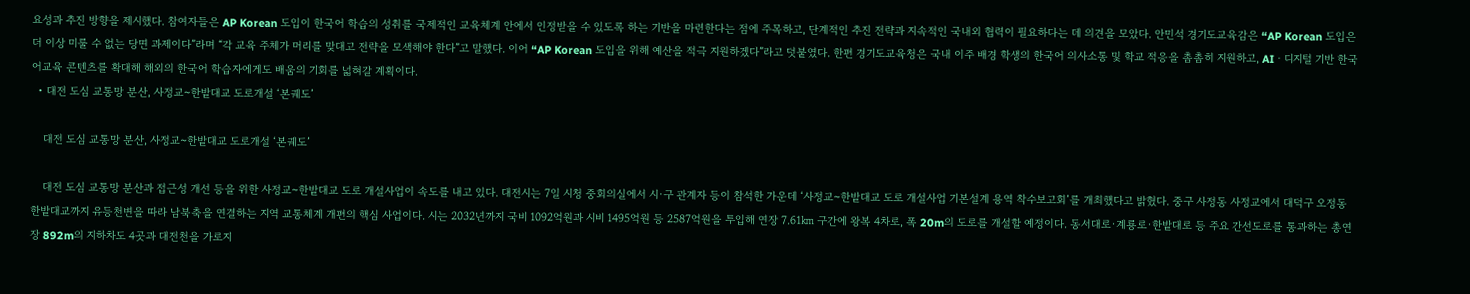요성과 추진 방향을 제시했다. 참여자들은 AP Korean 도입이 한국어 학습의 성취를 국제적인 교육체계 안에서 인정받을 수 있도록 하는 기반을 마련한다는 점에 주목하고, 단계적인 추진 전략과 지속적인 국내외 협력이 필요하다는 데 의견을 모았다. 안민석 경기도교육감은 “AP Korean 도입은 더 이상 미룰 수 없는 당면 과제이다”라며 “각 교육 주체가 머리를 맞대고 전략을 모색해야 한다”고 말했다. 이어 “AP Korean 도입을 위해 예산을 적극 지원하겠다”라고 덧붙였다. 한편 경기도교육청은 국내 이주 배경 학생의 한국어 의사소통 및 학교 적응을 촘촘히 지원하고, AIㆍ디지털 기반 한국어교육 콘텐츠를 확대해 해외의 한국어 학습자에게도 배움의 기회를 넓혀갈 계획이다.
  • 대전 도심 교통망 분산, 사정교~한밭대교 도로개설 ‘본궤도’

    대전 도심 교통망 분산, 사정교~한밭대교 도로개설 ‘본궤도’

    대전 도심 교통망 분산과 접근성 개선 등을 위한 사정교~한밭대교 도로 개설사업이 속도를 내고 있다. 대전시는 7일 시청 중회의실에서 시·구 관계자 등이 참석한 가운데 ‘사정교~한밭대교 도로 개설사업 기본설계 용역 착수보고회’를 개최했다고 밝혔다. 중구 사정동 사정교에서 대덕구 오정동 한밭대교까지 유등천변을 따라 남북축을 연결하는 지역 교통체계 개편의 핵심 사업이다. 시는 2032년까지 국비 1092억원과 시비 1495억원 등 2587억원을 투입해 연장 7.61㎞ 구간에 왕복 4차로, 폭 20m의 도로를 개설할 예정이다. 동서대로·계룡로·한밭대로 등 주요 간선도로를 통과하는 총연장 892m의 지하차도 4곳과 대전천을 가로지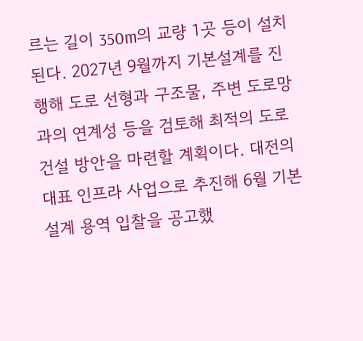르는 길이 350m의 교량 1곳 등이 설치된다. 2027년 9월까지 기본설계를 진행해 도로 선형과 구조물, 주변 도로망과의 연계성 등을 검토해 최적의 도로 건설 방안을 마련할 계획이다. 대전의 대표 인프라 사업으로 추진해 6월 기본설계 용역 입찰을 공고했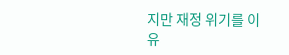지만 재정 위기를 이유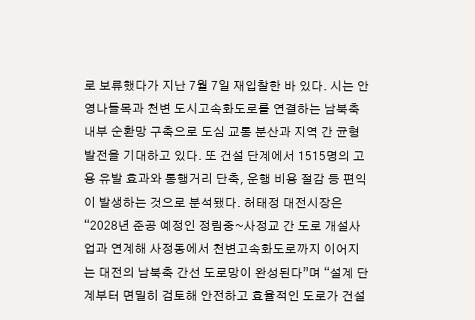로 보류했다가 지난 7월 7일 재입찰한 바 있다. 시는 안영나들목과 천변 도시고속화도로를 연결하는 남북축 내부 순환망 구축으로 도심 교통 분산과 지역 간 균형 발전을 기대하고 있다. 또 건설 단계에서 1515명의 고용 유발 효과와 통행거리 단축, 운행 비용 절감 등 편익이 발생하는 것으로 분석됐다. 허태정 대전시장은 “2028년 준공 예정인 정림중~사정교 간 도로 개설사업과 연계해 사정동에서 천변고속화도로까지 이어지는 대전의 남북축 간선 도로망이 완성된다”며 “설계 단계부터 면밀히 검토해 안전하고 효율적인 도로가 건설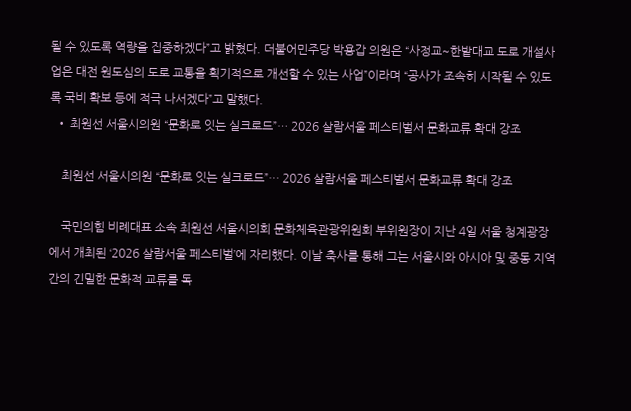될 수 있도록 역량을 집중하겠다”고 밝혔다. 더불어민주당 박용갑 의원은 “사정교~한밭대교 도로 개설사업은 대전 원도심의 도로 교통을 획기적으로 개선할 수 있는 사업”이라며 “공사가 조속히 시작될 수 있도록 국비 확보 등에 적극 나서겠다”고 말했다.
  • 최원선 서울시의원 “문화로 잇는 실크로드”… 2026 살람서울 페스티벌서 문화교류 확대 강조

    최원선 서울시의원 “문화로 잇는 실크로드”… 2026 살람서울 페스티벌서 문화교류 확대 강조

    국민의힘 비례대표 소속 최원선 서울시의회 문화체육관광위원회 부위원장이 지난 4일 서울 청계광장에서 개최된 ‘2026 살람서울 페스티벌’에 자리했다. 이날 축사를 통해 그는 서울시와 아시아 및 중동 지역 간의 긴밀한 문화적 교류를 독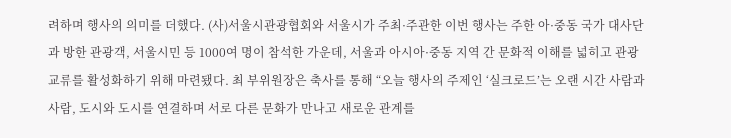려하며 행사의 의미를 더했다. (사)서울시관광협회와 서울시가 주최·주관한 이번 행사는 주한 아·중동 국가 대사단과 방한 관광객, 서울시민 등 1000여 명이 참석한 가운데, 서울과 아시아·중동 지역 간 문화적 이해를 넓히고 관광 교류를 활성화하기 위해 마련됐다. 최 부위원장은 축사를 통해 “오늘 행사의 주제인 ‘실크로드’는 오랜 시간 사람과 사람, 도시와 도시를 연결하며 서로 다른 문화가 만나고 새로운 관계를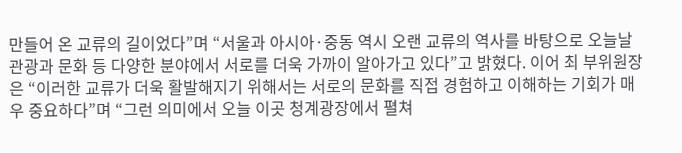만들어 온 교류의 길이었다”며 “서울과 아시아·중동 역시 오랜 교류의 역사를 바탕으로 오늘날 관광과 문화 등 다양한 분야에서 서로를 더욱 가까이 알아가고 있다”고 밝혔다. 이어 최 부위원장은 “이러한 교류가 더욱 활발해지기 위해서는 서로의 문화를 직접 경험하고 이해하는 기회가 매우 중요하다”며 “그런 의미에서 오늘 이곳 청계광장에서 펼쳐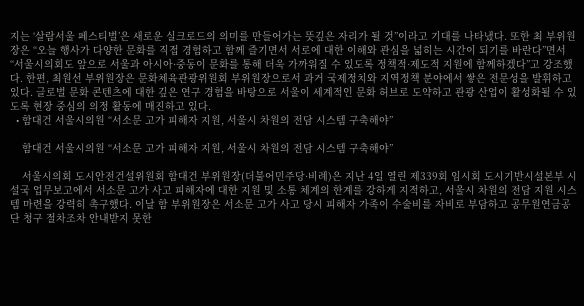지는 ‘살람서울 페스티벌’은 새로운 실크로드의 의미를 만들어가는 뜻깊은 자리가 될 것”이라고 기대를 나타냈다. 또한 최 부위원장은 “오늘 행사가 다양한 문화를 직접 경험하고 함께 즐기면서 서로에 대한 이해와 관심을 넓히는 시간이 되기를 바란다”면서 “서울시의회도 앞으로 서울과 아시아·중동이 문화를 통해 더욱 가까워질 수 있도록 정책적·제도적 지원에 함께하겠다”고 강조했다. 한편, 최원선 부위원장은 문화체육관광위원회 부위원장으로서 과거 국제정치와 지역정책 분야에서 쌓은 전문성을 발휘하고 있다. 글로벌 문화 콘텐츠에 대한 깊은 연구 경험을 바탕으로 서울이 세계적인 문화 허브로 도약하고 관광 산업이 활성화될 수 있도록 현장 중심의 의정 활동에 매진하고 있다.
  • 함대건 서울시의원 “서소문 고가 피해자 지원, 서울시 차원의 전담 시스템 구축해야”

    함대건 서울시의원 “서소문 고가 피해자 지원, 서울시 차원의 전담 시스템 구축해야”

    서울시의회 도시안전건설위원회 함대건 부위원장(더불어민주당·비례)은 지난 4일 열린 제339회 임시회 도시기반시설본부 시설국 업무보고에서 서소문 고가 사고 피해자에 대한 지원 및 소통 체계의 한계를 강하게 지적하고, 서울시 차원의 전담 지원 시스템 마련을 강력히 촉구했다. 이날 함 부위원장은 서소문 고가 사고 당시 피해자 가족이 수술비를 자비로 부담하고 공무원연금공단 청구 절차조차 안내받지 못한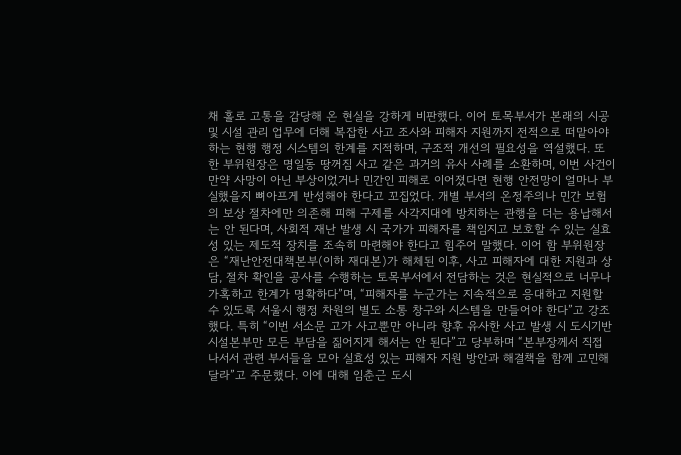채 홀로 고통을 감당해 온 현실을 강하게 비판했다. 이어 토목부서가 본래의 시공 및 시설 관리 업무에 더해 복잡한 사고 조사와 피해자 지원까지 전적으로 떠맡아야 하는 현행 행정 시스템의 한계를 지적하며, 구조적 개선의 필요성을 역설했다. 또한 부위원장은 명일동 땅꺼짐 사고 같은 과거의 유사 사례를 소환하며, 이번 사건이 만약 사망이 아닌 부상이었거나 민간인 피해로 이어졌다면 현행 안전망이 얼마나 부실했을지 뼈아프게 반성해야 한다고 꼬집었다. 개별 부서의 온정주의나 민간 보험의 보상 절차에만 의존해 피해 구제를 사각지대에 방치하는 관행을 더는 용납해서는 안 된다며, 사회적 재난 발생 시 국가가 피해자를 책임지고 보호할 수 있는 실효성 있는 제도적 장치를 조속히 마련해야 한다고 힘주어 말했다. 이어 함 부위원장은 “재난안전대책본부(이하 재대본)가 해체된 이후, 사고 피해자에 대한 지원과 상담, 절차 확인을 공사를 수행하는 토목부서에서 전담하는 것은 현실적으로 너무나 가혹하고 한계가 명확하다”며, “피해자를 누군가는 지속적으로 응대하고 지원할 수 있도록 서울시 행정 차원의 별도 소통 창구와 시스템을 만들어야 한다”고 강조했다. 특히 “이번 서소문 고가 사고뿐만 아니라 향후 유사한 사고 발생 시 도시기반시설본부만 모든 부담을 짊어지게 해서는 안 된다”고 당부하며 “본부장께서 직접 나서서 관련 부서들을 모아 실효성 있는 피해자 지원 방안과 해결책을 함께 고민해 달라”고 주문했다. 이에 대해 임춘근 도시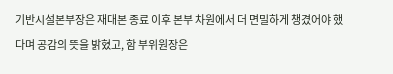기반시설본부장은 재대본 종료 이후 본부 차원에서 더 면밀하게 챙겼어야 했다며 공감의 뜻을 밝혔고, 함 부위원장은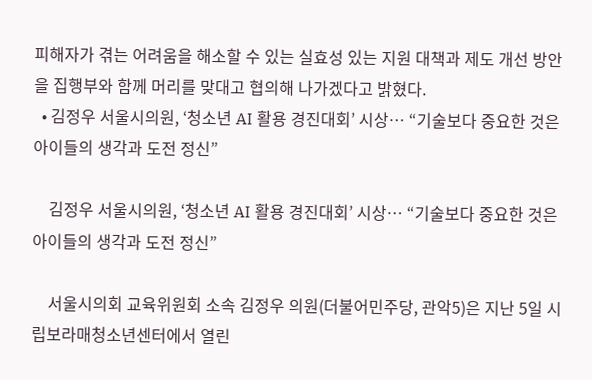피해자가 겪는 어려움을 해소할 수 있는 실효성 있는 지원 대책과 제도 개선 방안을 집행부와 함께 머리를 맞대고 협의해 나가겠다고 밝혔다.
  • 김정우 서울시의원, ‘청소년 AI 활용 경진대회’ 시상… “기술보다 중요한 것은 아이들의 생각과 도전 정신”

    김정우 서울시의원, ‘청소년 AI 활용 경진대회’ 시상… “기술보다 중요한 것은 아이들의 생각과 도전 정신”

    서울시의회 교육위원회 소속 김정우 의원(더불어민주당, 관악5)은 지난 5일 시립보라매청소년센터에서 열린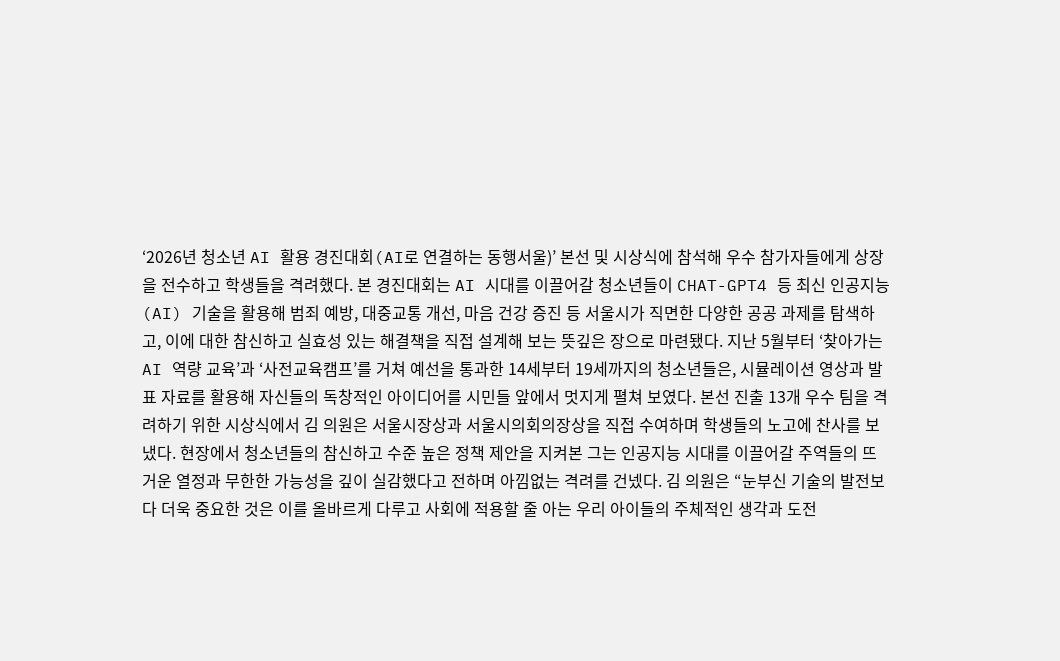‘2026년 청소년 AI 활용 경진대회(AI로 연결하는 동행서울)’ 본선 및 시상식에 참석해 우수 참가자들에게 상장을 전수하고 학생들을 격려했다. 본 경진대회는 AI 시대를 이끌어갈 청소년들이 CHAT-GPT4 등 최신 인공지능(AI) 기술을 활용해 범죄 예방, 대중교통 개선, 마음 건강 증진 등 서울시가 직면한 다양한 공공 과제를 탐색하고, 이에 대한 참신하고 실효성 있는 해결책을 직접 설계해 보는 뜻깊은 장으로 마련됐다. 지난 5월부터 ‘찾아가는 AI 역량 교육’과 ‘사전교육캠프’를 거쳐 예선을 통과한 14세부터 19세까지의 청소년들은, 시뮬레이션 영상과 발표 자료를 활용해 자신들의 독창적인 아이디어를 시민들 앞에서 멋지게 펼쳐 보였다. 본선 진출 13개 우수 팀을 격려하기 위한 시상식에서 김 의원은 서울시장상과 서울시의회의장상을 직접 수여하며 학생들의 노고에 찬사를 보냈다. 현장에서 청소년들의 참신하고 수준 높은 정책 제안을 지켜본 그는 인공지능 시대를 이끌어갈 주역들의 뜨거운 열정과 무한한 가능성을 깊이 실감했다고 전하며 아낌없는 격려를 건넸다. 김 의원은 “눈부신 기술의 발전보다 더욱 중요한 것은 이를 올바르게 다루고 사회에 적용할 줄 아는 우리 아이들의 주체적인 생각과 도전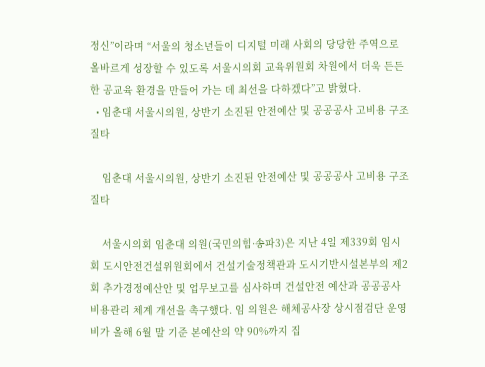정신”이라며 “서울의 청소년들이 디지털 미래 사회의 당당한 주역으로 올바르게 성장할 수 있도록 서울시의회 교육위원회 차원에서 더욱 든든한 공교육 환경을 만들어 가는 데 최선을 다하겠다”고 밝혔다.
  • 임춘대 서울시의원, 상반기 소진된 안전예산 및 공공공사 고비용 구조 질타

    임춘대 서울시의원, 상반기 소진된 안전예산 및 공공공사 고비용 구조 질타

    서울시의회 임춘대 의원(국민의힘·송파3)은 지난 4일 제339회 임시회 도시안전건설위원회에서 건설기술정책관과 도시기반시설본부의 제2회 추가경정예산안 및 업무보고를 심사하며 건설안전 예산과 공공공사 비용관리 체계 개선을 촉구했다. 임 의원은 해체공사장 상시점검단 운영비가 올해 6월 말 기준 본예산의 약 90%까지 집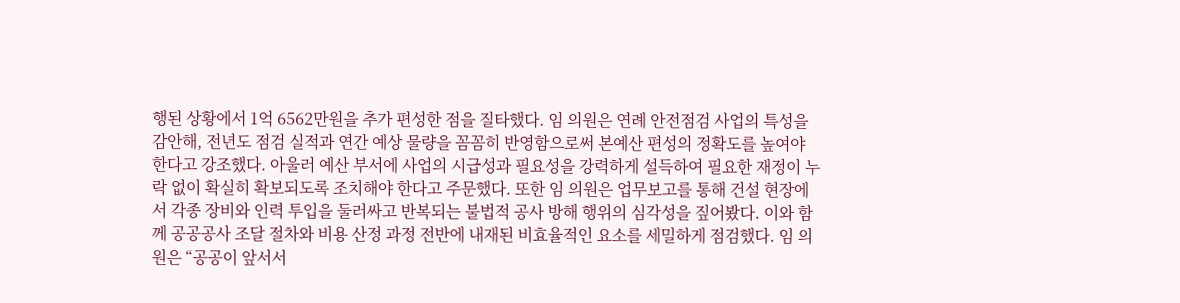행된 상황에서 1억 6562만원을 추가 편성한 점을 질타했다. 임 의원은 연례 안전점검 사업의 특성을 감안해, 전년도 점검 실적과 연간 예상 물량을 꼼꼼히 반영함으로써 본예산 편성의 정확도를 높여야 한다고 강조했다. 아울러 예산 부서에 사업의 시급성과 필요성을 강력하게 설득하여 필요한 재정이 누락 없이 확실히 확보되도록 조치해야 한다고 주문했다. 또한 임 의원은 업무보고를 통해 건설 현장에서 각종 장비와 인력 투입을 둘러싸고 반복되는 불법적 공사 방해 행위의 심각성을 짚어봤다. 이와 함께 공공공사 조달 절차와 비용 산정 과정 전반에 내재된 비효율적인 요소를 세밀하게 점검했다. 임 의원은 “공공이 앞서서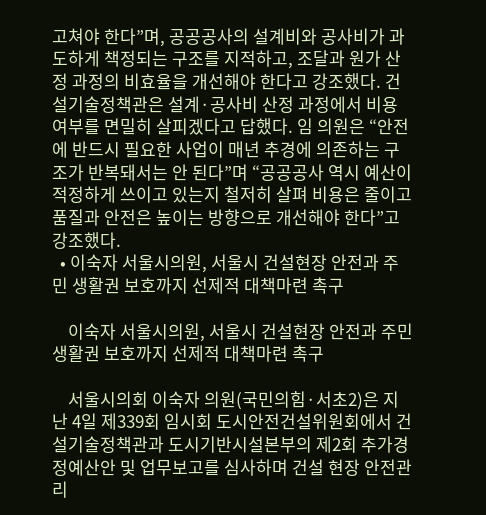고쳐야 한다”며, 공공공사의 설계비와 공사비가 과도하게 책정되는 구조를 지적하고, 조달과 원가 산정 과정의 비효율을 개선해야 한다고 강조했다. 건설기술정책관은 설계·공사비 산정 과정에서 비용 여부를 면밀히 살피겠다고 답했다. 임 의원은 “안전에 반드시 필요한 사업이 매년 추경에 의존하는 구조가 반복돼서는 안 된다”며 “공공공사 역시 예산이 적정하게 쓰이고 있는지 철저히 살펴 비용은 줄이고 품질과 안전은 높이는 방향으로 개선해야 한다”고 강조했다.
  • 이숙자 서울시의원, 서울시 건설현장 안전과 주민 생활권 보호까지 선제적 대책마련 촉구

    이숙자 서울시의원, 서울시 건설현장 안전과 주민 생활권 보호까지 선제적 대책마련 촉구

    서울시의회 이숙자 의원(국민의힘·서초2)은 지난 4일 제339회 임시회 도시안전건설위원회에서 건설기술정책관과 도시기반시설본부의 제2회 추가경정예산안 및 업무보고를 심사하며 건설 현장 안전관리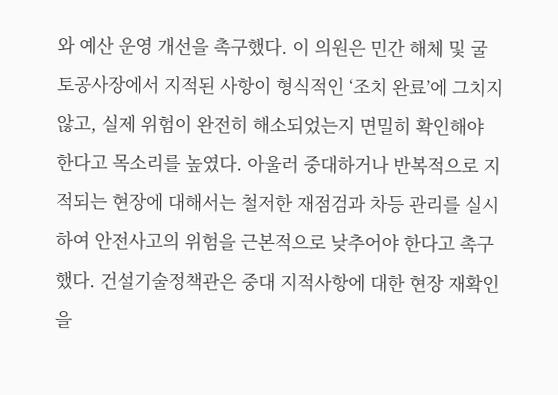와 예산 운영 개선을 촉구했다. 이 의원은 민간 해체 및 굴토공사장에서 지적된 사항이 형식적인 ‘조치 완료’에 그치지 않고, 실제 위험이 완전히 해소되었는지 면밀히 확인해야 한다고 목소리를 높였다. 아울러 중대하거나 반복적으로 지적되는 현장에 대해서는 철저한 재점검과 차등 관리를 실시하여 안전사고의 위험을 근본적으로 낮추어야 한다고 촉구했다. 건설기술정책관은 중대 지적사항에 대한 현장 재확인을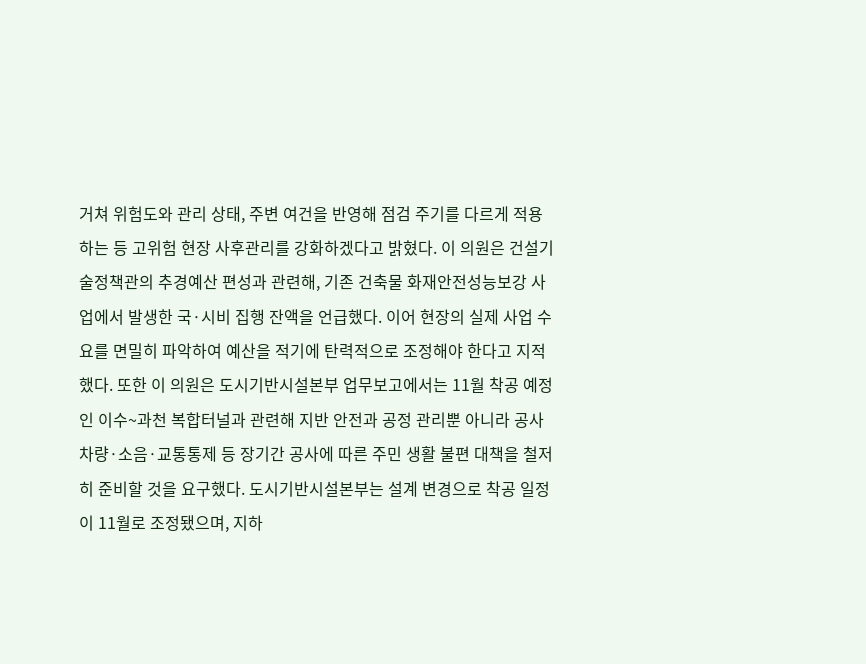거쳐 위험도와 관리 상태, 주변 여건을 반영해 점검 주기를 다르게 적용하는 등 고위험 현장 사후관리를 강화하겠다고 밝혔다. 이 의원은 건설기술정책관의 추경예산 편성과 관련해, 기존 건축물 화재안전성능보강 사업에서 발생한 국·시비 집행 잔액을 언급했다. 이어 현장의 실제 사업 수요를 면밀히 파악하여 예산을 적기에 탄력적으로 조정해야 한다고 지적했다. 또한 이 의원은 도시기반시설본부 업무보고에서는 11월 착공 예정인 이수~과천 복합터널과 관련해 지반 안전과 공정 관리뿐 아니라 공사 차량·소음·교통통제 등 장기간 공사에 따른 주민 생활 불편 대책을 철저히 준비할 것을 요구했다. 도시기반시설본부는 설계 변경으로 착공 일정이 11월로 조정됐으며, 지하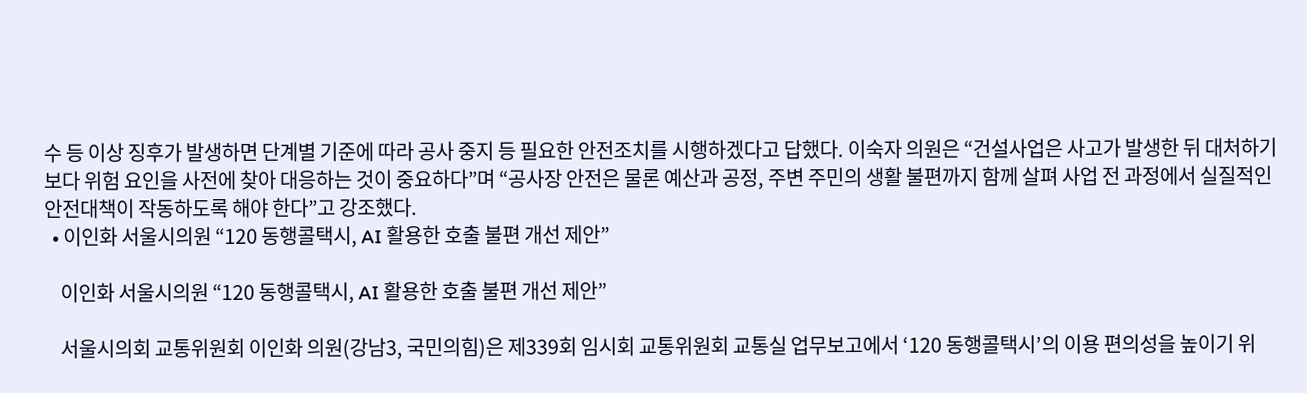수 등 이상 징후가 발생하면 단계별 기준에 따라 공사 중지 등 필요한 안전조치를 시행하겠다고 답했다. 이숙자 의원은 “건설사업은 사고가 발생한 뒤 대처하기보다 위험 요인을 사전에 찾아 대응하는 것이 중요하다”며 “공사장 안전은 물론 예산과 공정, 주변 주민의 생활 불편까지 함께 살펴 사업 전 과정에서 실질적인 안전대책이 작동하도록 해야 한다”고 강조했다.
  • 이인화 서울시의원 “120 동행콜택시, AI 활용한 호출 불편 개선 제안”

    이인화 서울시의원 “120 동행콜택시, AI 활용한 호출 불편 개선 제안”

    서울시의회 교통위원회 이인화 의원(강남3, 국민의힘)은 제339회 임시회 교통위원회 교통실 업무보고에서 ‘120 동행콜택시’의 이용 편의성을 높이기 위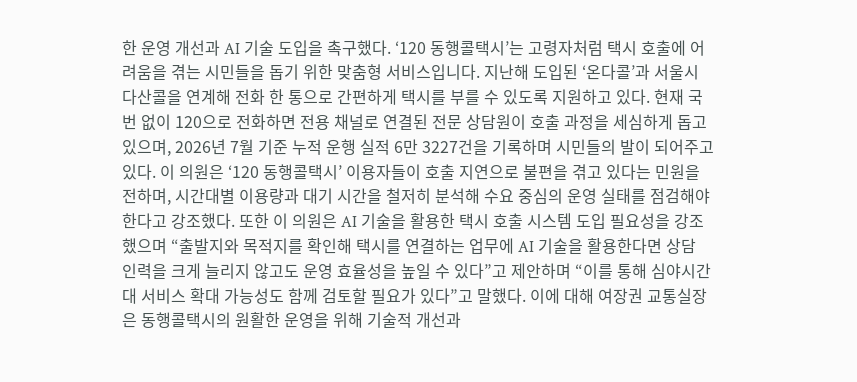한 운영 개선과 AI 기술 도입을 촉구했다. ‘120 동행콜택시’는 고령자처럼 택시 호출에 어려움을 겪는 시민들을 돕기 위한 맞춤형 서비스입니다. 지난해 도입된 ‘온다콜’과 서울시 다산콜을 연계해 전화 한 통으로 간편하게 택시를 부를 수 있도록 지원하고 있다. 현재 국번 없이 120으로 전화하면 전용 채널로 연결된 전문 상담원이 호출 과정을 세심하게 돕고 있으며, 2026년 7월 기준 누적 운행 실적 6만 3227건을 기록하며 시민들의 발이 되어주고 있다. 이 의원은 ‘120 동행콜택시’ 이용자들이 호출 지연으로 불편을 겪고 있다는 민원을 전하며, 시간대별 이용량과 대기 시간을 철저히 분석해 수요 중심의 운영 실태를 점검해야 한다고 강조했다. 또한 이 의원은 AI 기술을 활용한 택시 호출 시스템 도입 필요성을 강조했으며 “출발지와 목적지를 확인해 택시를 연결하는 업무에 AI 기술을 활용한다면 상담 인력을 크게 늘리지 않고도 운영 효율성을 높일 수 있다”고 제안하며 “이를 통해 심야시간대 서비스 확대 가능성도 함께 검토할 필요가 있다”고 말했다. 이에 대해 여장권 교통실장은 동행콜택시의 원활한 운영을 위해 기술적 개선과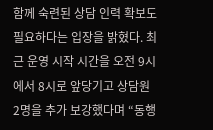함께 숙련된 상담 인력 확보도 필요하다는 입장을 밝혔다. 최근 운영 시작 시간을 오전 9시에서 8시로 앞당기고 상담원 2명을 추가 보강했다며 “동행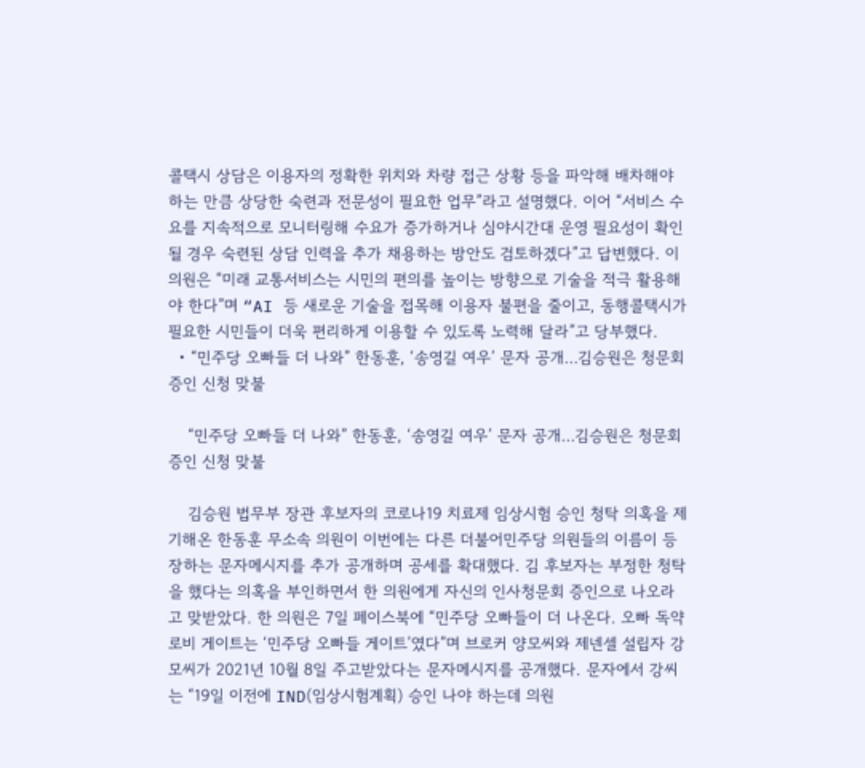콜택시 상담은 이용자의 정확한 위치와 차량 접근 상황 등을 파악해 배차해야 하는 만큼 상당한 숙련과 전문성이 필요한 업무”라고 설명했다. 이어 “서비스 수요를 지속적으로 모니터링해 수요가 증가하거나 심야시간대 운영 필요성이 확인될 경우 숙련된 상담 인력을 추가 채용하는 방안도 검토하겠다”고 답변했다. 이 의원은 “미래 교통서비스는 시민의 편의를 높이는 방향으로 기술을 적극 활용해야 한다”며 “AI 등 새로운 기술을 접목해 이용자 불편을 줄이고, 동행콜택시가 필요한 시민들이 더욱 편리하게 이용할 수 있도록 노력해 달라”고 당부했다.
  • “민주당 오빠들 더 나와” 한동훈, ‘송영길 여우’ 문자 공개…김승원은 청문회 증인 신청 맞불

    “민주당 오빠들 더 나와” 한동훈, ‘송영길 여우’ 문자 공개…김승원은 청문회 증인 신청 맞불

    김승원 법무부 장관 후보자의 코로나19 치료제 임상시험 승인 청탁 의혹을 제기해온 한동훈 무소속 의원이 이번에는 다른 더불어민주당 의원들의 이름이 등장하는 문자메시지를 추가 공개하며 공세를 확대했다. 김 후보자는 부정한 청탁을 했다는 의혹을 부인하면서 한 의원에게 자신의 인사청문회 증인으로 나오라고 맞받았다. 한 의원은 7일 페이스북에 “민주당 오빠들이 더 나온다. 오빠 독약로비 게이트는 ‘민주당 오빠들 게이트’였다”며 브로커 양모씨와 제넨셀 설립자 강모씨가 2021년 10월 8일 주고받았다는 문자메시지를 공개했다. 문자에서 강씨는 “19일 이전에 IND(임상시험계획) 승인 나야 하는데 의원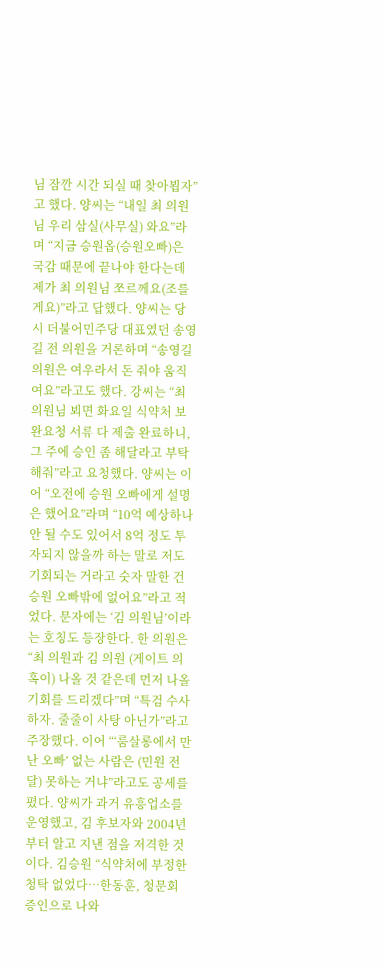님 잠깐 시간 되실 때 찾아뵙자”고 했다. 양씨는 “내일 최 의원님 우리 삼실(사무실) 와요”라며 “지금 승원옵(승원오빠)은 국감 때문에 끝나야 한다는데 제가 최 의원님 쪼르께요(조를게요)”라고 답했다. 양씨는 당시 더불어민주당 대표였던 송영길 전 의원을 거론하며 “송영길 의원은 여우라서 돈 줘야 움직여요”라고도 했다. 강씨는 “최 의원님 뵈면 화요일 식약처 보완요청 서류 다 제출 완료하니, 그 주에 승인 좀 해달라고 부탁해줘”라고 요청했다. 양씨는 이어 “오전에 승원 오빠에게 설명은 했어요”라며 “10억 예상하나 안 될 수도 있어서 8억 정도 투자되지 않을까 하는 말로 저도 기회되는 거라고 숫자 말한 건 승원 오빠밖에 없어요”라고 적었다. 문자에는 ‘김 의원님’이라는 호칭도 등장한다. 한 의원은 “최 의원과 김 의원 (게이트 의혹이) 나올 것 같은데 먼저 나올 기회를 드리겠다”며 “특검 수사하자. 줄줄이 사탕 아닌가”라고 주장했다. 이어 “‘룸살롱에서 만난 오빠’ 없는 사람은 (민원 전달) 못하는 거냐”라고도 공세를 폈다. 양씨가 과거 유흥업소를 운영했고, 김 후보자와 2004년부터 알고 지낸 점을 저격한 것이다. 김승원 “식약처에 부정한 청탁 없었다…한동훈, 청문회 증인으로 나와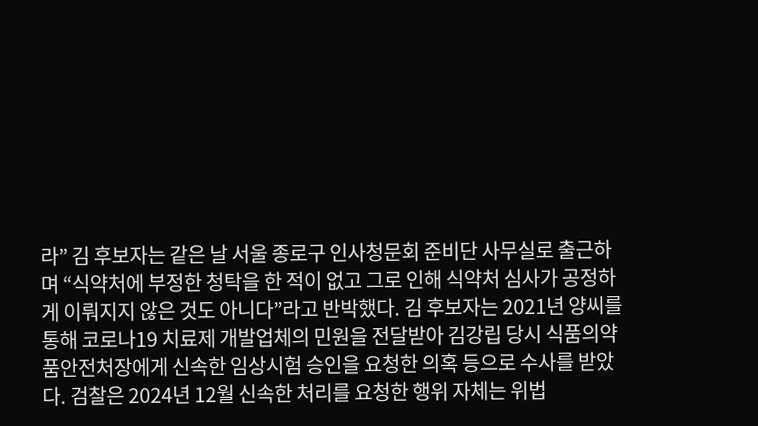라” 김 후보자는 같은 날 서울 종로구 인사청문회 준비단 사무실로 출근하며 “식약처에 부정한 청탁을 한 적이 없고 그로 인해 식약처 심사가 공정하게 이뤄지지 않은 것도 아니다”라고 반박했다. 김 후보자는 2021년 양씨를 통해 코로나19 치료제 개발업체의 민원을 전달받아 김강립 당시 식품의약품안전처장에게 신속한 임상시험 승인을 요청한 의혹 등으로 수사를 받았다. 검찰은 2024년 12월 신속한 처리를 요청한 행위 자체는 위법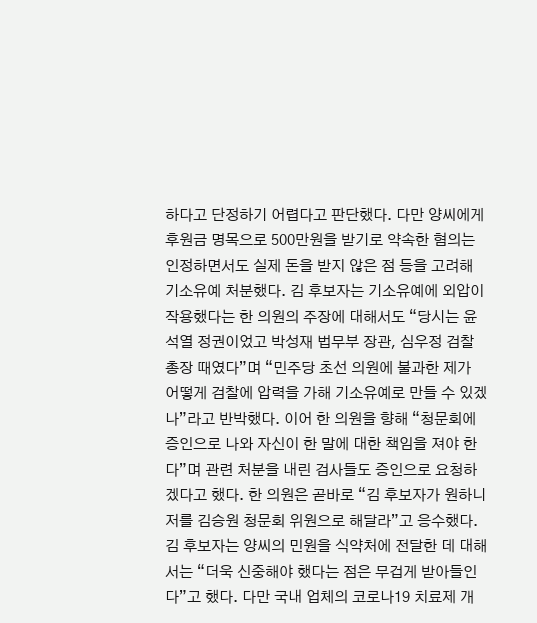하다고 단정하기 어렵다고 판단했다. 다만 양씨에게 후원금 명목으로 500만원을 받기로 약속한 혐의는 인정하면서도 실제 돈을 받지 않은 점 등을 고려해 기소유예 처분했다. 김 후보자는 기소유예에 외압이 작용했다는 한 의원의 주장에 대해서도 “당시는 윤석열 정권이었고 박성재 법무부 장관, 심우정 검찰총장 때였다”며 “민주당 초선 의원에 불과한 제가 어떻게 검찰에 압력을 가해 기소유예로 만들 수 있겠나”라고 반박했다. 이어 한 의원을 향해 “청문회에 증인으로 나와 자신이 한 말에 대한 책임을 져야 한다”며 관련 처분을 내린 검사들도 증인으로 요청하겠다고 했다. 한 의원은 곧바로 “김 후보자가 원하니 저를 김승원 청문회 위원으로 해달라”고 응수했다. 김 후보자는 양씨의 민원을 식약처에 전달한 데 대해서는 “더욱 신중해야 했다는 점은 무겁게 받아들인다”고 했다. 다만 국내 업체의 코로나19 치료제 개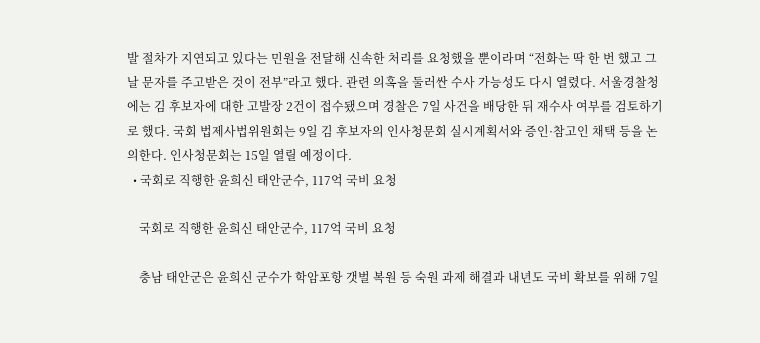발 절차가 지연되고 있다는 민원을 전달해 신속한 처리를 요청했을 뿐이라며 “전화는 딱 한 번 했고 그날 문자를 주고받은 것이 전부”라고 했다. 관련 의혹을 둘러싼 수사 가능성도 다시 열렸다. 서울경찰청에는 김 후보자에 대한 고발장 2건이 접수됐으며 경찰은 7일 사건을 배당한 뒤 재수사 여부를 검토하기로 했다. 국회 법제사법위원회는 9일 김 후보자의 인사청문회 실시계획서와 증인·참고인 채택 등을 논의한다. 인사청문회는 15일 열릴 예정이다.
  • 국회로 직행한 윤희신 태안군수, 117억 국비 요청

    국회로 직행한 윤희신 태안군수, 117억 국비 요청

    충남 태안군은 윤희신 군수가 학암포항 갯벌 복원 등 숙원 과제 해결과 내년도 국비 확보를 위해 7일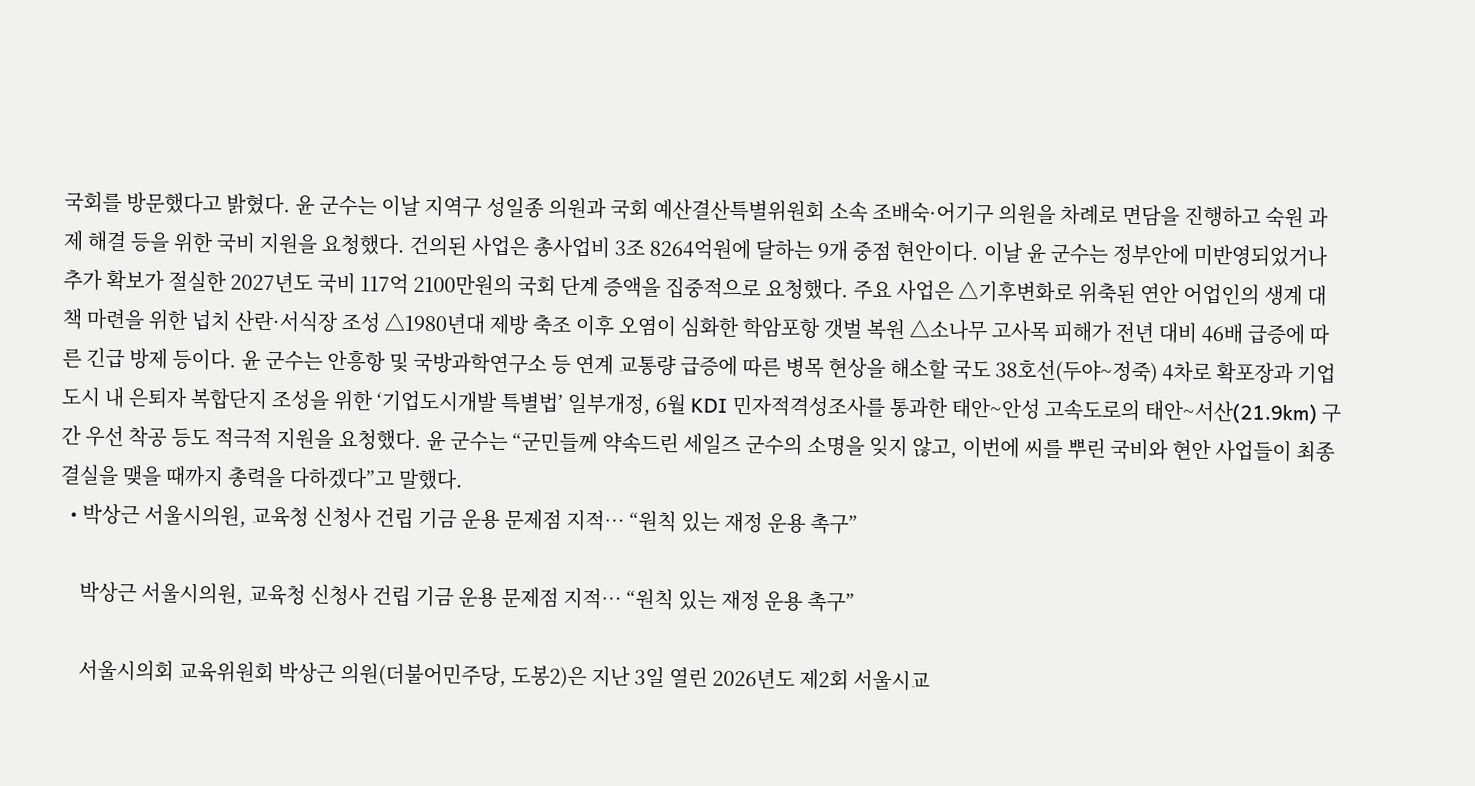국회를 방문했다고 밝혔다. 윤 군수는 이날 지역구 성일종 의원과 국회 예산결산특별위원회 소속 조배숙·어기구 의원을 차례로 면담을 진행하고 숙원 과제 해결 등을 위한 국비 지원을 요청했다. 건의된 사업은 총사업비 3조 8264억원에 달하는 9개 중점 현안이다. 이날 윤 군수는 정부안에 미반영되었거나 추가 확보가 절실한 2027년도 국비 117억 2100만원의 국회 단계 증액을 집중적으로 요청했다. 주요 사업은 △기후변화로 위축된 연안 어업인의 생계 대책 마련을 위한 넙치 산란·서식장 조성 △1980년대 제방 축조 이후 오염이 심화한 학암포항 갯벌 복원 △소나무 고사목 피해가 전년 대비 46배 급증에 따른 긴급 방제 등이다. 윤 군수는 안흥항 및 국방과학연구소 등 연계 교통량 급증에 따른 병목 현상을 해소할 국도 38호선(두야~정죽) 4차로 확포장과 기업도시 내 은퇴자 복합단지 조성을 위한 ‘기업도시개발 특별법’ 일부개정, 6월 KDI 민자적격성조사를 통과한 태안~안성 고속도로의 태안~서산(21.9km) 구간 우선 착공 등도 적극적 지원을 요청했다. 윤 군수는 “군민들께 약속드린 세일즈 군수의 소명을 잊지 않고, 이번에 씨를 뿌린 국비와 현안 사업들이 최종 결실을 맺을 때까지 총력을 다하겠다”고 말했다.
  • 박상근 서울시의원, 교육청 신청사 건립 기금 운용 문제점 지적… “원칙 있는 재정 운용 촉구”

    박상근 서울시의원, 교육청 신청사 건립 기금 운용 문제점 지적… “원칙 있는 재정 운용 촉구”

    서울시의회 교육위원회 박상근 의원(더불어민주당, 도봉2)은 지난 3일 열린 2026년도 제2회 서울시교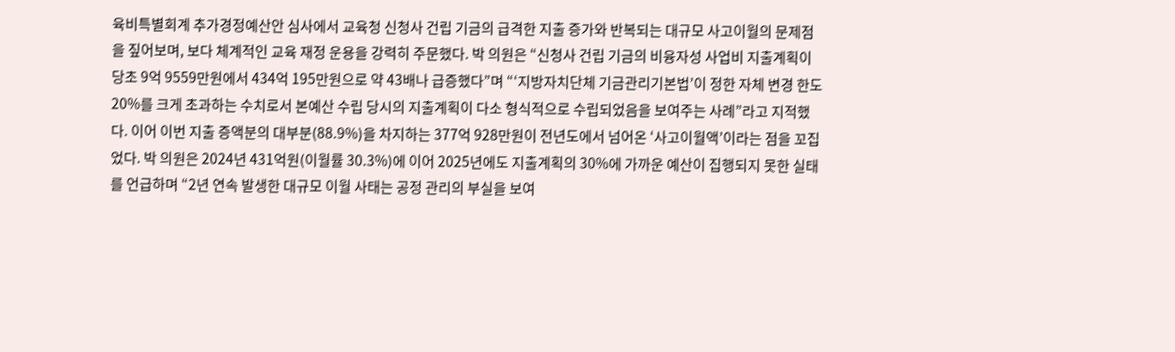육비특별회계 추가경정예산안 심사에서 교육청 신청사 건립 기금의 급격한 지출 증가와 반복되는 대규모 사고이월의 문제점을 짚어보며, 보다 체계적인 교육 재정 운용을 강력히 주문했다. 박 의원은 “신청사 건립 기금의 비융자성 사업비 지출계획이 당초 9억 9559만원에서 434억 195만원으로 약 43배나 급증했다”며 “‘지방자치단체 기금관리기본법’이 정한 자체 변경 한도 20%를 크게 초과하는 수치로서 본예산 수립 당시의 지출계획이 다소 형식적으로 수립되었음을 보여주는 사례”라고 지적했다. 이어 이번 지출 증액분의 대부분(88.9%)을 차지하는 377억 928만원이 전년도에서 넘어온 ‘사고이월액’이라는 점을 꼬집었다. 박 의원은 2024년 431억원(이월률 30.3%)에 이어 2025년에도 지출계획의 30%에 가까운 예산이 집행되지 못한 실태를 언급하며 “2년 연속 발생한 대규모 이월 사태는 공정 관리의 부실을 보여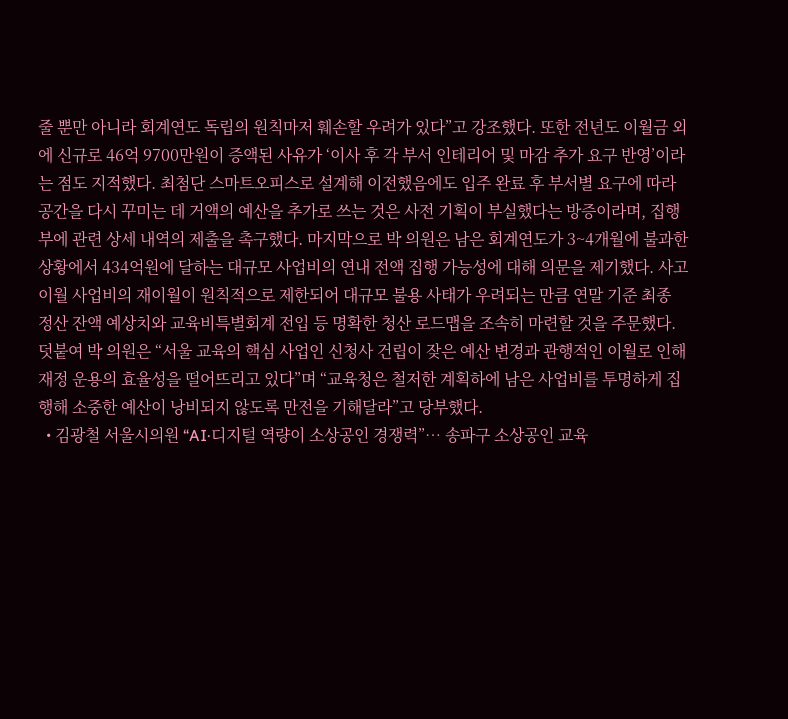줄 뿐만 아니라 회계연도 독립의 원칙마저 훼손할 우려가 있다”고 강조했다. 또한 전년도 이월금 외에 신규로 46억 9700만원이 증액된 사유가 ‘이사 후 각 부서 인테리어 및 마감 추가 요구 반영’이라는 점도 지적했다. 최첨단 스마트오피스로 설계해 이전했음에도 입주 완료 후 부서별 요구에 따라 공간을 다시 꾸미는 데 거액의 예산을 추가로 쓰는 것은 사전 기획이 부실했다는 방증이라며, 집행부에 관련 상세 내역의 제출을 촉구했다. 마지막으로 박 의원은 남은 회계연도가 3~4개월에 불과한 상황에서 434억원에 달하는 대규모 사업비의 연내 전액 집행 가능성에 대해 의문을 제기했다. 사고이월 사업비의 재이월이 원칙적으로 제한되어 대규모 불용 사태가 우려되는 만큼 연말 기준 최종 정산 잔액 예상치와 교육비특별회계 전입 등 명확한 청산 로드맵을 조속히 마련할 것을 주문했다. 덧붙여 박 의원은 “서울 교육의 핵심 사업인 신청사 건립이 잦은 예산 변경과 관행적인 이월로 인해 재정 운용의 효율성을 떨어뜨리고 있다”며 “교육청은 철저한 계획하에 남은 사업비를 투명하게 집행해 소중한 예산이 낭비되지 않도록 만전을 기해달라”고 당부했다.
  • 김광철 서울시의원 “AI·디지털 역량이 소상공인 경쟁력”… 송파구 소상공인 교육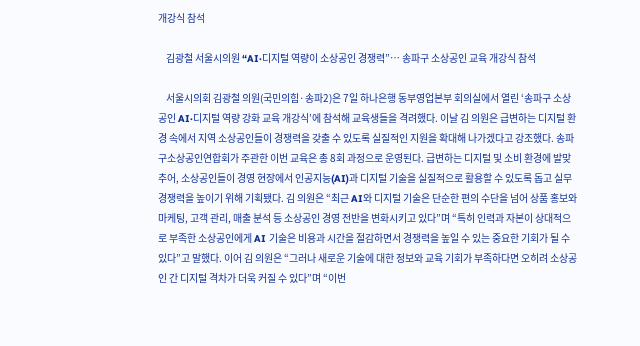개강식 참석

    김광철 서울시의원 “AI·디지털 역량이 소상공인 경쟁력”… 송파구 소상공인 교육 개강식 참석

    서울시의회 김광철 의원(국민의힘·송파2)은 7일 하나은행 동부영업본부 회의실에서 열린 ‘송파구 소상공인 AI·디지털 역량 강화 교육 개강식’에 참석해 교육생들을 격려했다. 이날 김 의원은 급변하는 디지털 환경 속에서 지역 소상공인들이 경쟁력을 갖출 수 있도록 실질적인 지원을 확대해 나가겠다고 강조했다. 송파구소상공인연합회가 주관한 이번 교육은 총 8회 과정으로 운영된다. 급변하는 디지털 및 소비 환경에 발맞추어, 소상공인들이 경영 현장에서 인공지능(AI)과 디지털 기술을 실질적으로 활용할 수 있도록 돕고 실무 경쟁력을 높이기 위해 기획됐다. 김 의원은 “최근 AI와 디지털 기술은 단순한 편의 수단을 넘어 상품 홍보와 마케팅, 고객 관리, 매출 분석 등 소상공인 경영 전반을 변화시키고 있다”며 “특히 인력과 자본이 상대적으로 부족한 소상공인에게 AI 기술은 비용과 시간을 절감하면서 경쟁력을 높일 수 있는 중요한 기회가 될 수 있다”고 말했다. 이어 김 의원은 “그러나 새로운 기술에 대한 정보와 교육 기회가 부족하다면 오히려 소상공인 간 디지털 격차가 더욱 커질 수 있다”며 “이번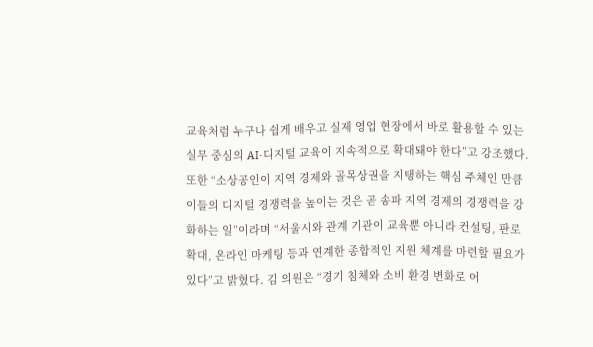교육처럼 누구나 쉽게 배우고 실제 영업 현장에서 바로 활용할 수 있는 실무 중심의 AI·디지털 교육이 지속적으로 확대돼야 한다”고 강조했다. 또한 “소상공인이 지역 경제와 골목상권을 지탱하는 핵심 주체인 만큼 이들의 디지털 경쟁력을 높이는 것은 곧 송파 지역 경제의 경쟁력을 강화하는 일”이라며 “서울시와 관계 기관이 교육뿐 아니라 컨설팅, 판로 확대, 온라인 마케팅 등과 연계한 종합적인 지원 체계를 마련할 필요가 있다”고 밝혔다. 김 의원은 “경기 침체와 소비 환경 변화로 어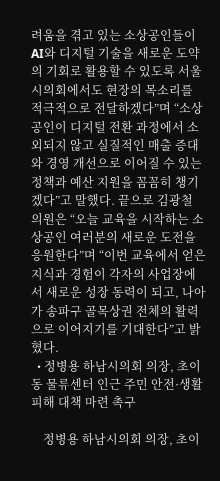려움을 겪고 있는 소상공인들이 AI와 디지털 기술을 새로운 도약의 기회로 활용할 수 있도록 서울시의회에서도 현장의 목소리를 적극적으로 전달하겠다”며 “소상공인이 디지털 전환 과정에서 소외되지 않고 실질적인 매출 증대와 경영 개선으로 이어질 수 있는 정책과 예산 지원을 꼼꼼히 챙기겠다”고 말했다. 끝으로 김광철 의원은 “오늘 교육을 시작하는 소상공인 여러분의 새로운 도전을 응원한다”며 “이번 교육에서 얻은 지식과 경험이 각자의 사업장에서 새로운 성장 동력이 되고, 나아가 송파구 골목상권 전체의 활력으로 이어지기를 기대한다”고 밝혔다.
  • 정병용 하남시의회 의장, 초이동 물류센터 인근 주민 안전·생활피해 대책 마련 촉구

    정병용 하남시의회 의장, 초이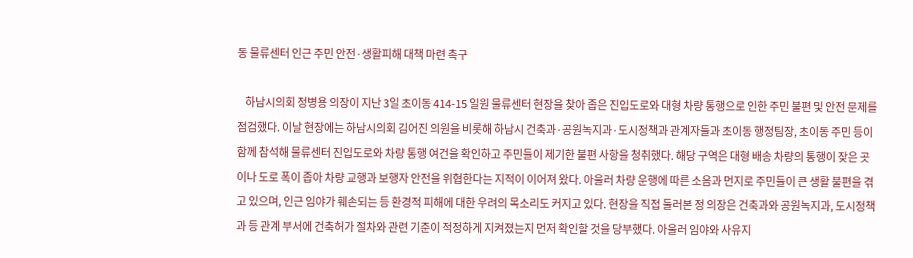동 물류센터 인근 주민 안전·생활피해 대책 마련 촉구

    하남시의회 정병용 의장이 지난 3일 초이동 414-15 일원 물류센터 현장을 찾아 좁은 진입도로와 대형 차량 통행으로 인한 주민 불편 및 안전 문제를 점검했다. 이날 현장에는 하남시의회 김어진 의원을 비롯해 하남시 건축과·공원녹지과·도시정책과 관계자들과 초이동 행정팀장, 초이동 주민 등이 함께 참석해 물류센터 진입도로와 차량 통행 여건을 확인하고 주민들이 제기한 불편 사항을 청취했다. 해당 구역은 대형 배송 차량의 통행이 잦은 곳이나 도로 폭이 좁아 차량 교행과 보행자 안전을 위협한다는 지적이 이어져 왔다. 아울러 차량 운행에 따른 소음과 먼지로 주민들이 큰 생활 불편을 겪고 있으며, 인근 임야가 훼손되는 등 환경적 피해에 대한 우려의 목소리도 커지고 있다. 현장을 직접 둘러본 정 의장은 건축과와 공원녹지과, 도시정책과 등 관계 부서에 건축허가 절차와 관련 기준이 적정하게 지켜졌는지 먼저 확인할 것을 당부했다. 아울러 임야와 사유지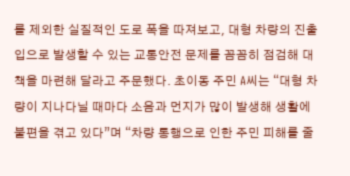를 제외한 실질적인 도로 폭을 따져보고, 대형 차량의 진출입으로 발생할 수 있는 교통안전 문제를 꼼꼼히 점검해 대책을 마련해 달라고 주문했다. 초이동 주민 A씨는 “대형 차량이 지나다닐 때마다 소음과 먼지가 많이 발생해 생활에 불편을 겪고 있다”며 “차량 통행으로 인한 주민 피해를 줄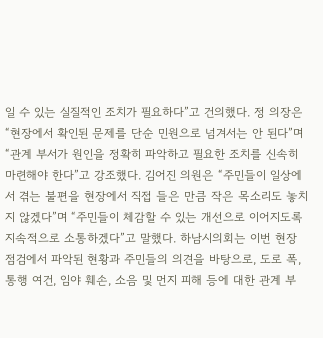일 수 있는 실질적인 조치가 필요하다”고 건의했다. 정 의장은 “현장에서 확인된 문제를 단순 민원으로 넘겨서는 안 된다”며 “관계 부서가 원인을 정확히 파악하고 필요한 조치를 신속히 마련해야 한다”고 강조했다. 김어진 의원은 “주민들이 일상에서 겪는 불편을 현장에서 직접 들은 만큼 작은 목소리도 놓치지 않겠다”며 “주민들이 체감할 수 있는 개선으로 이어지도록 지속적으로 소통하겠다”고 말했다. 하남시의회는 이번 현장 점검에서 파악된 현황과 주민들의 의견을 바탕으로, 도로 폭, 통행 여건, 임야 훼손, 소음 및 먼지 피해 등에 대한 관계 부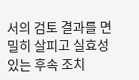서의 검토 결과를 면밀히 살피고 실효성 있는 후속 조치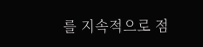를 지속적으로 점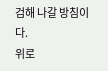검해 나갈 방침이다.
위로